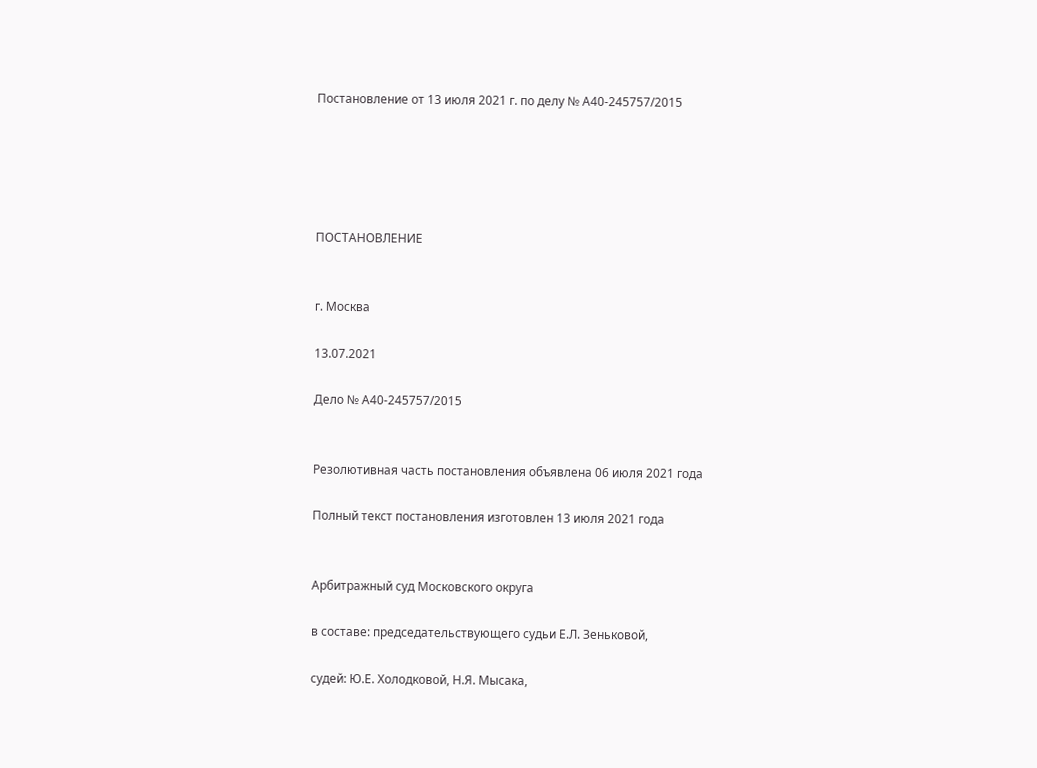Постановление от 13 июля 2021 г. по делу № А40-245757/2015





ПОСТАНОВЛЕНИЕ


г. Москва

13.07.2021

Дело № А40-245757/2015


Резолютивная часть постановления объявлена 06 июля 2021 года

Полный текст постановления изготовлен 13 июля 2021 года


Арбитражный суд Московского округа

в составе: председательствующего судьи Е.Л. Зеньковой,

судей: Ю.Е. Холодковой, Н.Я. Мысака,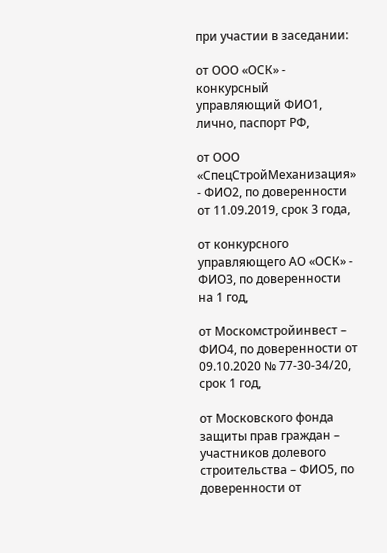при участии в заседании:

от ООО «ОСК» - конкурсный управляющий ФИО1, лично, паспорт РФ,

от ООО «СпецСтройМеханизация» - ФИО2, по доверенности от 11.09.2019, срок 3 года,

от конкурсного управляющего АО «ОСК» - ФИО3, по доверенности на 1 год,

от Москомстройинвест – ФИО4, по доверенности от 09.10.2020 № 77-30-34/20, срок 1 год,

от Московского фонда защиты прав граждан – участников долевого строительства – ФИО5, по доверенности от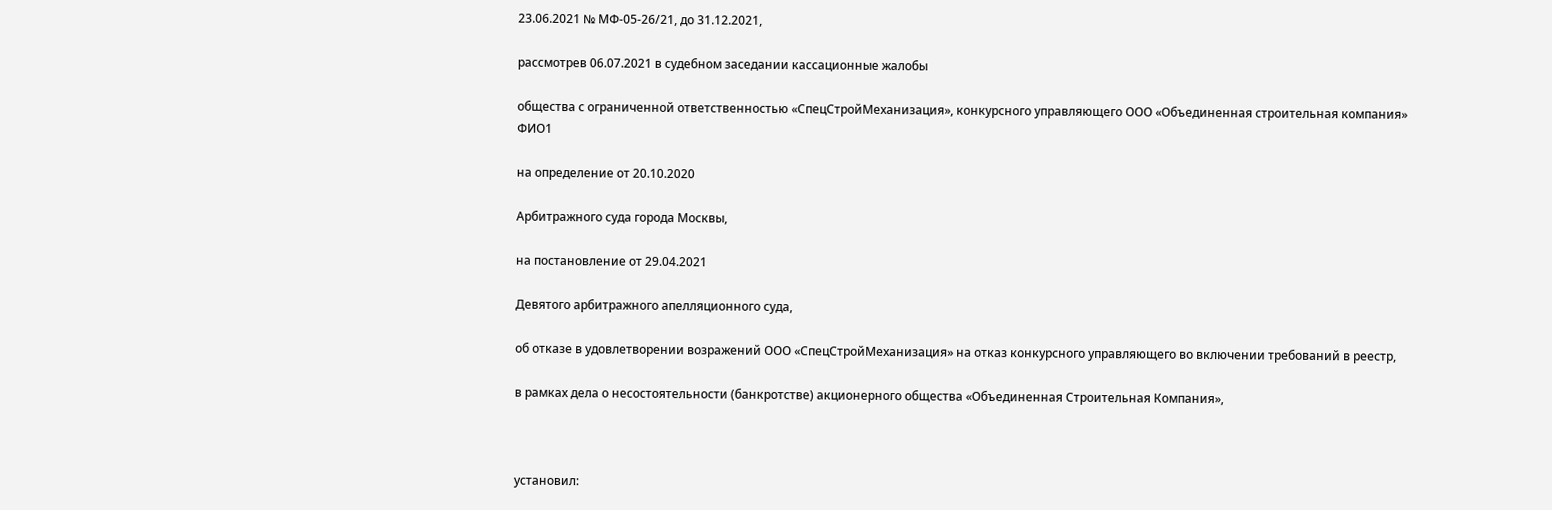23.06.2021 № МФ-05-26/21, до 31.12.2021,

рассмотрев 06.07.2021 в судебном заседании кассационные жалобы

общества с ограниченной ответственностью «СпецСтройМеханизация», конкурсного управляющего ООО «Объединенная строительная компания» ФИО1

на определение от 20.10.2020

Арбитражного суда города Москвы,

на постановление от 29.04.2021

Девятого арбитражного апелляционного суда,

об отказе в удовлетворении возражений ООО «СпецСтройМеханизация» на отказ конкурсного управляющего во включении требований в реестр,

в рамках дела о несостоятельности (банкротстве) акционерного общества «Объединенная Строительная Компания»,



установил: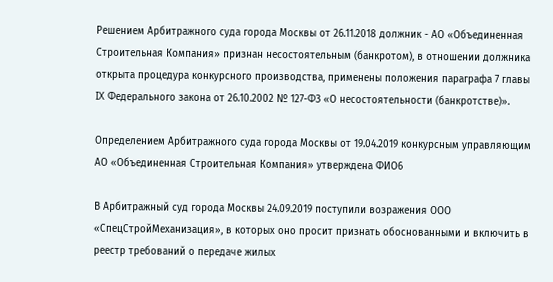Решением Арбитражного суда города Москвы от 26.11.2018 должник - АО «Объединенная Строительная Компания» признан несостоятельным (банкротом), в отношении должника открыта процедура конкурсного производства, применены положения параграфа 7 главы IX Федерального закона от 26.10.2002 № 127-ФЗ «О несостоятельности (банкротстве)».

Определением Арбитражного суда города Москвы от 19.04.2019 конкурсным управляющим АО «Объединенная Строительная Компания» утверждена ФИО6

В Арбитражный суд города Москвы 24.09.2019 поступили возражения ООО «СпецСтройМеханизация», в которых оно просит признать обоснованными и включить в реестр требований о передаче жилых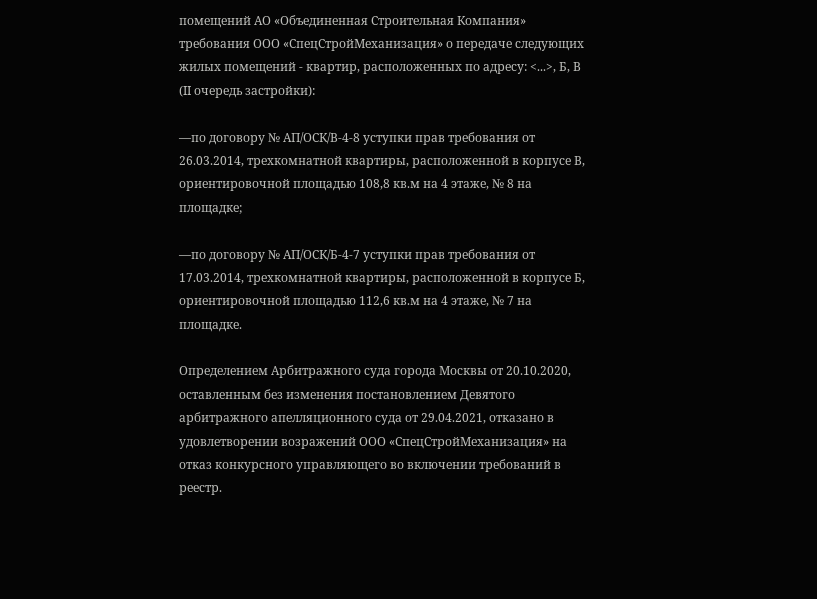помещений АО «Объединенная Строительная Компания» требования ООО «СпецСтройМеханизация» о передаче следующих жилых помещений - квартир, расположенных по адресу: <...>, Б, В (II очередь застройки):

—по договору № АП/ОСК/В-4-8 уступки прав требования от 26.03.2014, трехкомнатной квартиры, расположенной в корпусе В, ориентировочной площадью 108,8 кв.м на 4 этаже, № 8 на площадке;

—по договору № АП/ОСК/Б-4-7 уступки прав требования от 17.03.2014, трехкомнатной квартиры, расположенной в корпусе Б, ориентировочной площадью 112,6 кв.м на 4 этаже, № 7 на площадке.

Определением Арбитражного суда города Москвы от 20.10.2020, оставленным без изменения постановлением Девятого арбитражного апелляционного суда от 29.04.2021, отказано в удовлетворении возражений ООО «СпецСтройМеханизация» на отказ конкурсного управляющего во включении требований в реестр.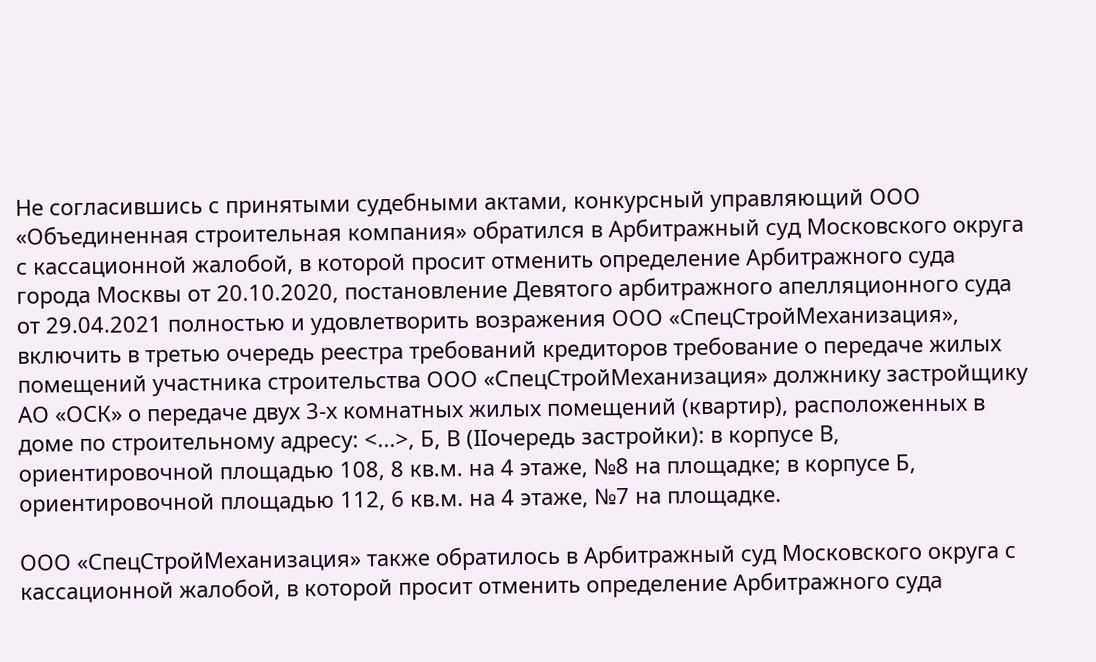Не согласившись с принятыми судебными актами, конкурсный управляющий ООО «Объединенная строительная компания» обратился в Арбитражный суд Московского округа с кассационной жалобой, в которой просит отменить определение Арбитражного суда города Москвы от 20.10.2020, постановление Девятого арбитражного апелляционного суда от 29.04.2021 полностью и удовлетворить возражения ООО «СпецСтройМеханизация», включить в третью очередь реестра требований кредиторов требование о передаче жилых помещений участника строительства ООО «СпецСтройМеханизация» должнику застройщику АО «ОСК» о передаче двух 3-х комнатных жилых помещений (квартир), расположенных в доме по строительному адресу: <...>, Б, В (IIочередь застройки): в корпусе В, ориентировочной площадью 108, 8 кв.м. на 4 этаже, №8 на площадке; в корпусе Б, ориентировочной площадью 112, 6 кв.м. на 4 этаже, №7 на площадке.

ООО «СпецСтройМеханизация» также обратилось в Арбитражный суд Московского округа с кассационной жалобой, в которой просит отменить определение Арбитражного суда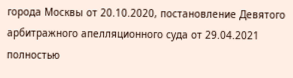города Москвы от 20.10.2020, постановление Девятого арбитражного апелляционного суда от 29.04.2021 полностью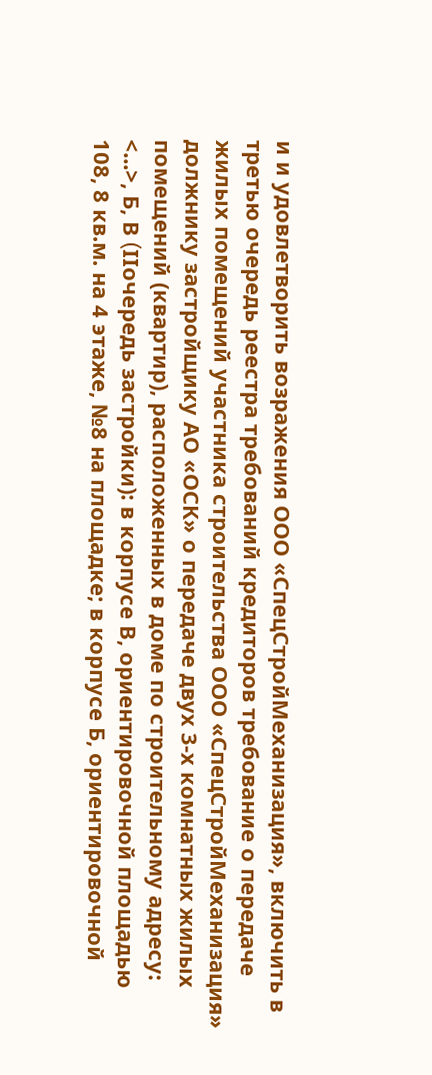и и удовлетворить возражения ООО «СпецСтройМеханизация», включить в третью очередь реестра требований кредиторов требование о передаче жилых помещений участника строительства ООО «СпецСтройМеханизация» должнику застройщику АО «ОСК» о передаче двух 3-х комнатных жилых помещений (квартир), расположенных в доме по строительному адресу: <...>, Б, В (IIочередь застройки): в корпусе В, ориентировочной площадью 108, 8 кв.м. на 4 этаже, №8 на площадке; в корпусе Б, ориентировочной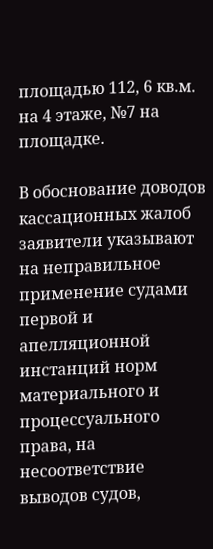площадью 112, 6 кв.м. на 4 этаже, №7 на площадке.

В обоснование доводов кассационных жалоб заявители указывают на неправильное применение судами первой и апелляционной инстанций норм материального и процессуального права, на несоответствие выводов судов,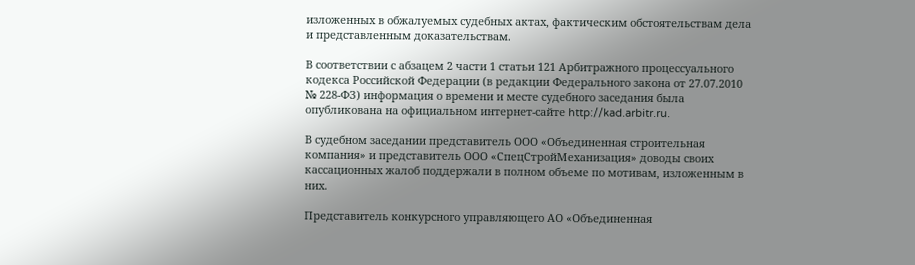изложенных в обжалуемых судебных актах, фактическим обстоятельствам дела и представленным доказательствам.

В соответствии с абзацем 2 части 1 статьи 121 Арбитражного процессуального кодекса Российской Федерации (в редакции Федерального закона от 27.07.2010 № 228-ФЗ) информация о времени и месте судебного заседания была опубликована на официальном интернет-сайте http://kad.arbitr.ru.

В судебном заседании представитель ООО «Объединенная строительная компания» и представитель ООО «СпецСтройМеханизация» доводы своих кассационных жалоб поддержали в полном объеме по мотивам, изложенным в них.

Представитель конкурсного управляющего АО «Объединенная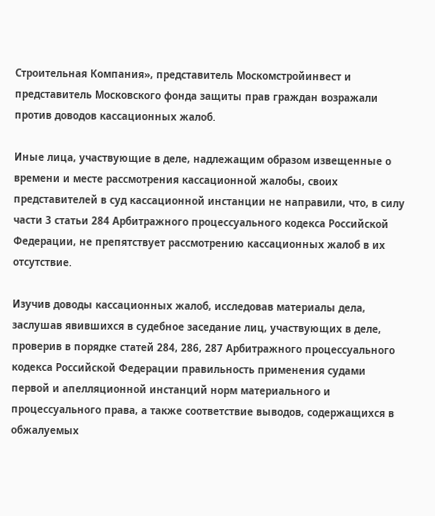Строительная Компания», представитель Москомстройинвест и представитель Московского фонда защиты прав граждан возражали против доводов кассационных жалоб.

Иные лица, участвующие в деле, надлежащим образом извещенные о времени и месте рассмотрения кассационной жалобы, своих представителей в суд кассационной инстанции не направили, что, в силу части 3 статьи 284 Арбитражного процессуального кодекса Российской Федерации, не препятствует рассмотрению кассационных жалоб в их отсутствие.

Изучив доводы кассационных жалоб, исследовав материалы дела, заслушав явившихся в судебное заседание лиц, участвующих в деле, проверив в порядке статей 284, 286, 287 Арбитражного процессуального кодекса Российской Федерации правильность применения судами первой и апелляционной инстанций норм материального и процессуального права, а также соответствие выводов, содержащихся в обжалуемых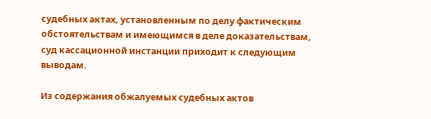судебных актах, установленным по делу фактическим обстоятельствам и имеющимся в деле доказательствам, суд кассационной инстанции приходит к следующим выводам.

Из содержания обжалуемых судебных актов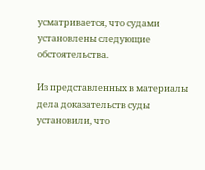усматривается, что судами установлены следующие обстоятельства.

Из представленных в материалы дела доказательств суды установили, что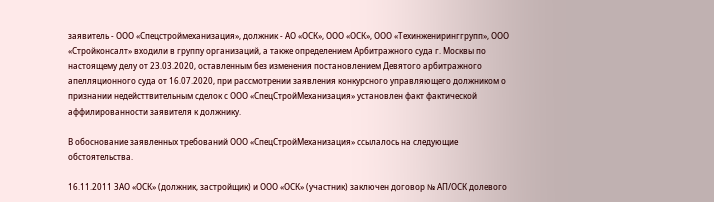заявитель - ООО «Спецстроймеханизация», должник - АО «ОСК», ООО «ОСК», ООО «Техинжениринггрупп», ООО «Стройконсалт» входили в группу организаций, а также определением Арбитражного суда г. Москвы по настоящему делу от 23.03.2020, оставленным без изменения постановлением Девятого арбитражного апелляционного суда от 16.07.2020, при рассмотрении заявления конкурсного управляющего должником о признании недейсттвительным сделок с ООО «СпецСтройМеханизация» установлен факт фактической аффилированности заявителя к должнику.

В обоснование заявленных требований ООО «СпецСтройМеханизация» ссылалось на следующие обстоятельства.

16.11.2011 ЗАО «ОСК» (должник, застройщик) и ООО «ОСК» (участник) заключен договор № АП/ОСК долевого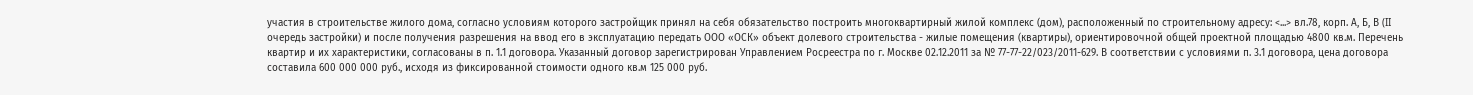участия в строительстве жилого дома, согласно условиям которого застройщик принял на себя обязательство построить многоквартирный жилой комплекс (дом), расположенный по строительному адресу: <...> вл.78, корп. А, Б, В (II очередь застройки) и после получения разрешения на ввод его в эксплуатацию передать ООО «ОСК» объект долевого строительства - жилые помещения (квартиры), ориентировочной общей проектной площадью 4800 кв.м. Перечень квартир и их характеристики, согласованы в п. 1.1 договора. Указанный договор зарегистрирован Управлением Росреестра по г. Москве 02.12.2011 за № 77-77-22/023/2011-629. В соответствии с условиями п. 3.1 договора, цена договора составила 600 000 000 руб., исходя из фиксированной стоимости одного кв.м 125 000 руб.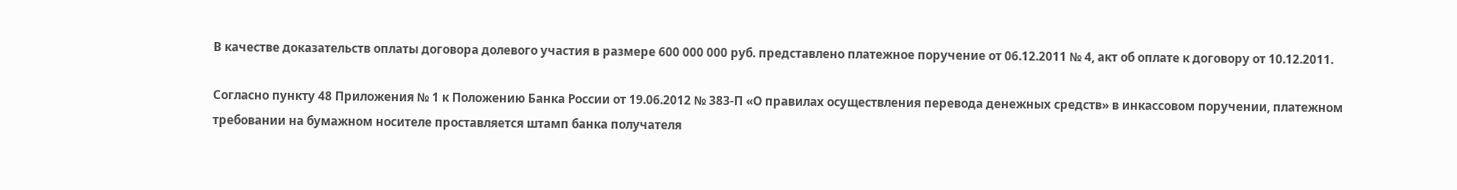В качестве доказательств оплаты договора долевого участия в размере 600 000 000 руб. представлено платежное поручение от 06.12.2011 № 4, акт об оплате к договору от 10.12.2011.

Согласно пункту 48 Приложения № 1 к Положению Банка России от 19.06.2012 № 383-П «О правилах осуществления перевода денежных средств» в инкассовом поручении, платежном требовании на бумажном носителе проставляется штамп банка получателя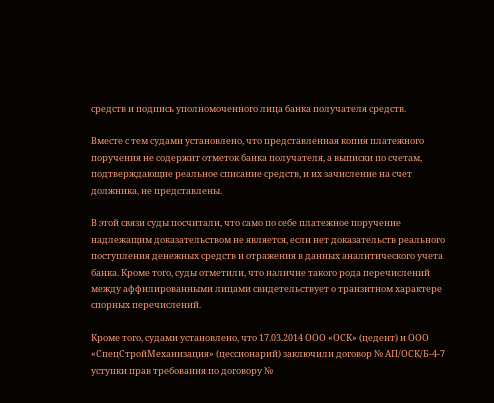средств и подпись уполномоченного лица банка получателя средств.

Вместе с тем судами установлено, что представленная копия платежного поручения не содержит отметок банка получателя, а выписки по счетам, подтверждающие реальное списание средств, и их зачисление на счет должника, не представлены.

В этой связи суды посчитали, что само по себе платежное поручение надлежащим доказательством не является, если нет доказательств реального поступления денежных средств и отражения в данных аналитического учета банка. Кроме того, суды отметили, что наличие такого рода перечислений между аффилированными лицами свидетельствует о транзитном характере спорных перечислений.

Кроме того, судами установлено, что 17.03.2014 ООО «ОСК» (цедент) и ООО «СпецСтройМеханизация» (цессионарий) заключили договор № АП/ОСК/Б-4-7 уступки прав требования по договору №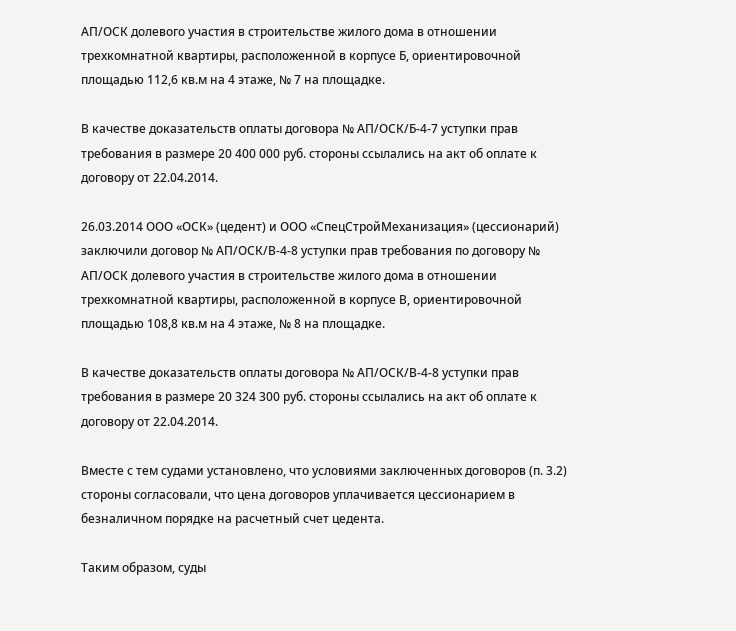АП/ОСК долевого участия в строительстве жилого дома в отношении трехкомнатной квартиры, расположенной в корпусе Б, ориентировочной площадью 112,6 кв.м на 4 этаже, № 7 на площадке.

В качестве доказательств оплаты договора № АП/ОСК/Б-4-7 уступки прав требования в размере 20 400 000 руб. стороны ссылались на акт об оплате к договору от 22.04.2014.

26.03.2014 ООО «ОСК» (цедент) и ООО «СпецСтройМеханизация» (цессионарий) заключили договор № АП/ОСК/В-4-8 уступки прав требования по договору № АП/ОСК долевого участия в строительстве жилого дома в отношении трехкомнатной квартиры, расположенной в корпусе В, ориентировочной площадью 108,8 кв.м на 4 этаже, № 8 на площадке.

В качестве доказательств оплаты договора № АП/ОСК/В-4-8 уступки прав требования в размере 20 324 300 руб. стороны ссылались на акт об оплате к договору от 22.04.2014.

Вместе с тем судами установлено, что условиями заключенных договоров (п. 3.2) стороны согласовали, что цена договоров уплачивается цессионарием в безналичном порядке на расчетный счет цедента.

Таким образом, суды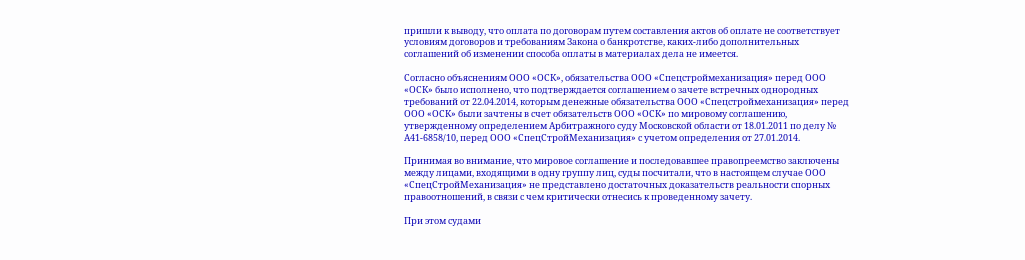пришли к выводу, что оплата по договорам путем составления актов об оплате не соответствует условиям договоров и требованиям Закона о банкротстве, каких-либо дополнительных соглашений об изменении способа оплаты в материалах дела не имеется.

Согласно объяснениям ООО «ОСК», обязательства ООО «Спецстроймеханизация» перед ООО «ОСК» было исполнено, что подтверждается соглашением о зачете встречных однородных требований от 22.04.2014, которым денежные обязательства ООО «Спецстроймеханизация» перед ООО «ОСК» были зачтены в счет обязательств ООО «ОСК» по мировому соглашению, утвержденному определением Арбитражного суду Московской области от 18.01.2011 по делу № А41-6858/10, перед ООО «СпецСтройМеханизация» с учетом определения от 27.01.2014.

Принимая во внимание, что мировое соглашение и последовавшее правопреемство заключены между лицами, входящими в одну группу лиц, суды посчитали, что в настоящем случае ООО «СпецСтройМеханизация» не представлено достаточных доказательств реальности спорных правоотношений, в связи с чем критически отнесись к проведенному зачету.

При этом судами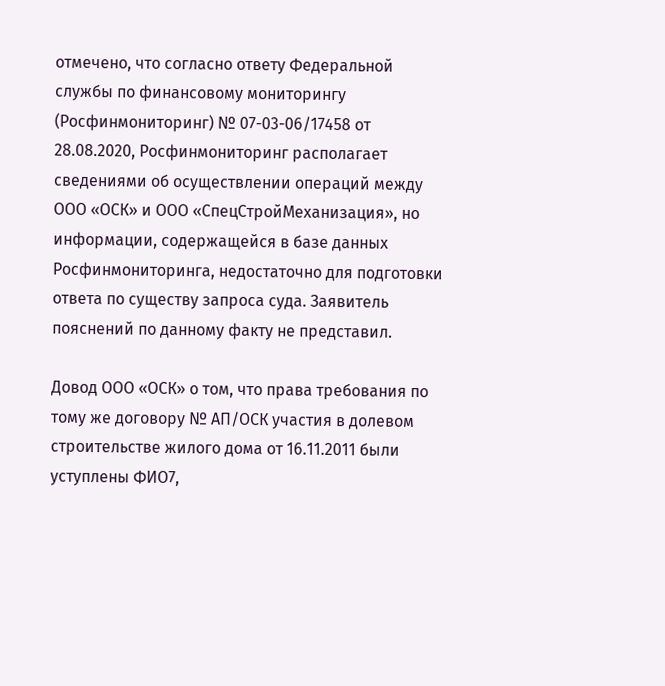отмечено, что согласно ответу Федеральной службы по финансовому мониторингу (Росфинмониторинг) № 07-03-06/17458 от 28.08.2020, Росфинмониторинг располагает сведениями об осуществлении операций между ООО «ОСК» и ООО «СпецСтройМеханизация», но информации, содержащейся в базе данных Росфинмониторинга, недостаточно для подготовки ответа по существу запроса суда. Заявитель пояснений по данному факту не представил.

Довод ООО «ОСК» о том, что права требования по тому же договору № АП/ОСК участия в долевом строительстве жилого дома от 16.11.2011 были уступлены ФИО7,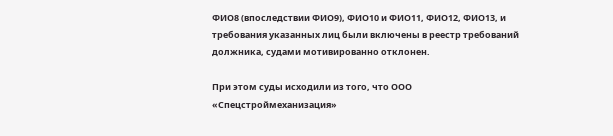ФИО8 (впоследствии ФИО9), ФИО10 и ФИО11, ФИО12, ФИО13, и требования указанных лиц были включены в реестр требований должника, судами мотивированно отклонен.

При этом суды исходили из того, что ООО «Спецстроймеханизация»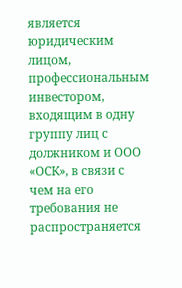является юридическим лицом, профессиональным инвестором, входящим в одну группу лиц с должником и ООО «ОСК», в связи с чем на его требования не распространяется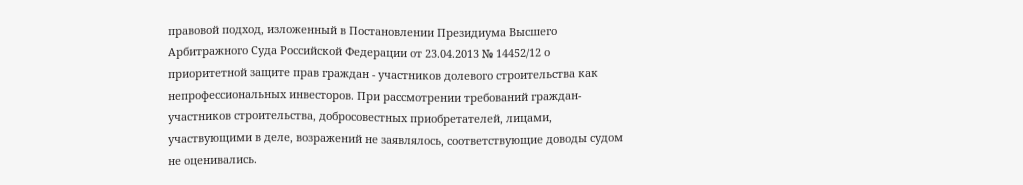правовой подход, изложенный в Постановлении Президиума Высшего Арбитражного Суда Российской Федерации от 23.04.2013 № 14452/12 о приоритетной защите прав граждан - участников долевого строительства как непрофессиональных инвесторов. При рассмотрении требований граждан-участников строительства, добросовестных приобретателей, лицами, участвующими в деле, возражений не заявлялось, соответствующие доводы судом не оценивались.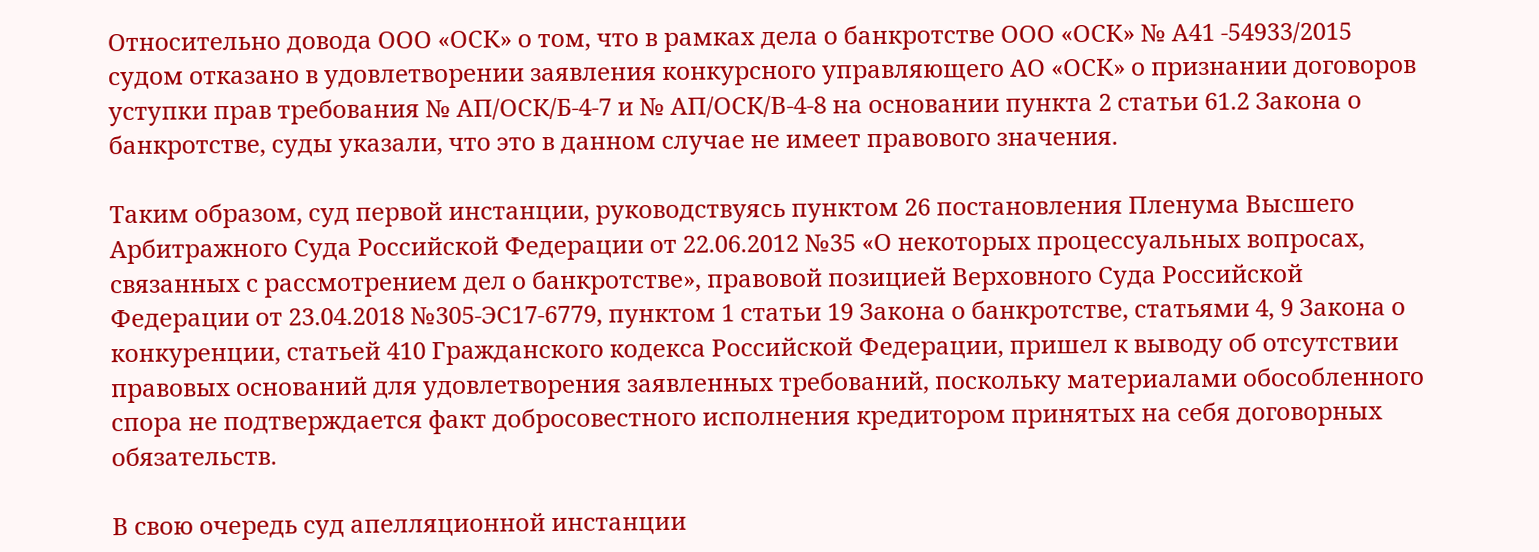Относительно довода ООО «ОСК» о том, что в рамках дела о банкротстве ООО «ОСК» № А41 -54933/2015 судом отказано в удовлетворении заявления конкурсного управляющего АО «ОСК» о признании договоров уступки прав требования № АП/ОСК/Б-4-7 и № АП/ОСК/В-4-8 на основании пункта 2 статьи 61.2 Закона о банкротстве, суды указали, что это в данном случае не имеет правового значения.

Таким образом, суд первой инстанции, руководствуясь пунктом 26 постановления Пленума Высшего Арбитражного Суда Российской Федерации от 22.06.2012 №35 «О некоторых процессуальных вопросах, связанных с рассмотрением дел о банкротстве», правовой позицией Верховного Суда Российской Федерации от 23.04.2018 №305-ЭС17-6779, пунктом 1 статьи 19 Закона о банкротстве, статьями 4, 9 Закона о конкуренции, статьей 410 Гражданского кодекса Российской Федерации, пришел к выводу об отсутствии правовых оснований для удовлетворения заявленных требований, поскольку материалами обособленного спора не подтверждается факт добросовестного исполнения кредитором принятых на себя договорных обязательств.

В свою очередь суд апелляционной инстанции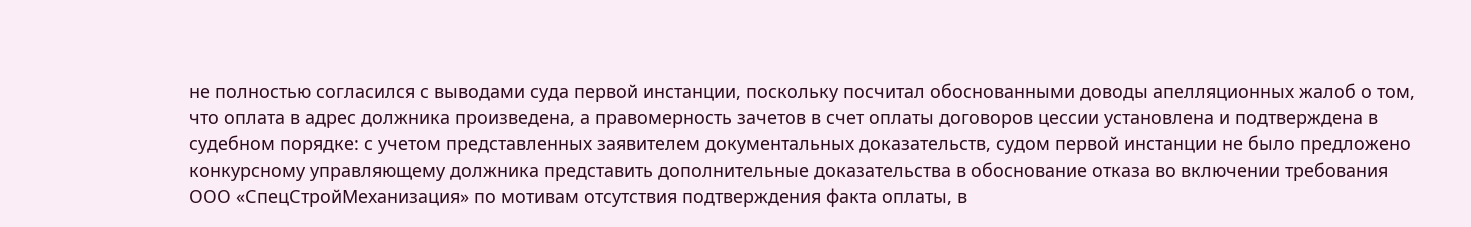не полностью согласился с выводами суда первой инстанции, поскольку посчитал обоснованными доводы апелляционных жалоб о том, что оплата в адрес должника произведена, а правомерность зачетов в счет оплаты договоров цессии установлена и подтверждена в судебном порядке: с учетом представленных заявителем документальных доказательств, судом первой инстанции не было предложено конкурсному управляющему должника представить дополнительные доказательства в обоснование отказа во включении требования ООО «СпецСтройМеханизация» по мотивам отсутствия подтверждения факта оплаты, в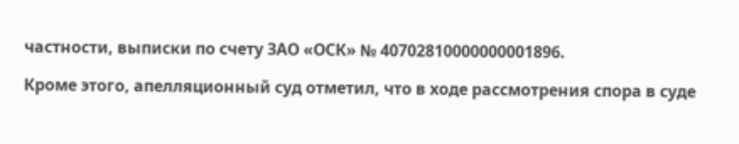частности, выписки по счету ЗАО «ОСК» № 40702810000000001896.

Кроме этого, апелляционный суд отметил, что в ходе рассмотрения спора в суде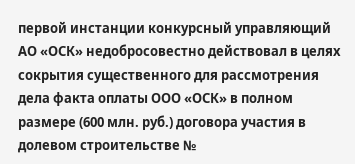первой инстанции конкурсный управляющий АО «ОСК» недобросовестно действовал в целях сокрытия существенного для рассмотрения дела факта оплаты ООО «ОСК» в полном размере (600 млн. руб.) договора участия в долевом строительстве №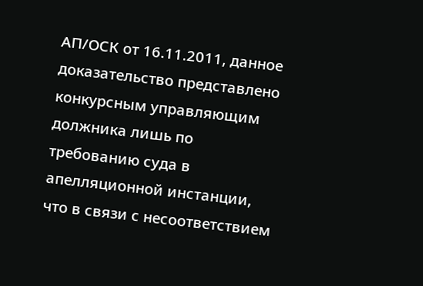АП/ОСК от 16.11.2011, данное доказательство представлено конкурсным управляющим должника лишь по требованию суда в апелляционной инстанции, что в связи с несоответствием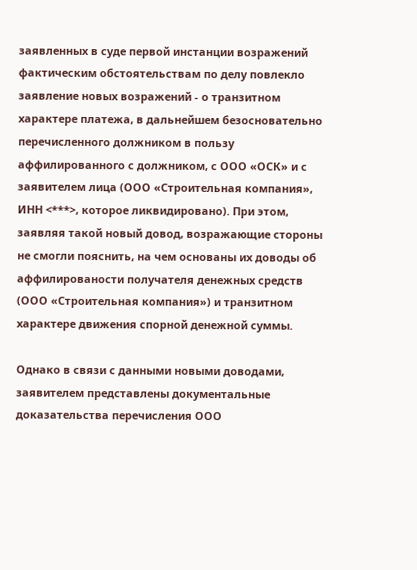заявленных в суде первой инстанции возражений фактическим обстоятельствам по делу повлекло заявление новых возражений - о транзитном характере платежа, в дальнейшем безосновательно перечисленного должником в пользу аффилированного с должником, с ООО «ОСК» и с заявителем лица (ООО «Строительная компания», ИНН <***>, которое ликвидировано). При этом, заявляя такой новый довод, возражающие стороны не смогли пояснить, на чем основаны их доводы об аффилированости получателя денежных средств (ООО «Строительная компания») и транзитном характере движения спорной денежной суммы.

Однако в связи с данными новыми доводами, заявителем представлены документальные доказательства перечисления ООО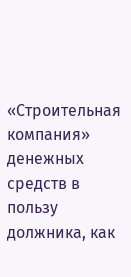«Строительная компания» денежных средств в пользу должника, как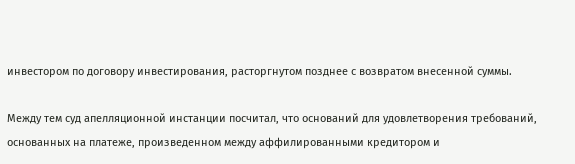инвестором по договору инвестирования, расторгнутом позднее с возвратом внесенной суммы.

Между тем суд апелляционной инстанции посчитал, что оснований для удовлетворения требований, основанных на платеже, произведенном между аффилированными кредитором и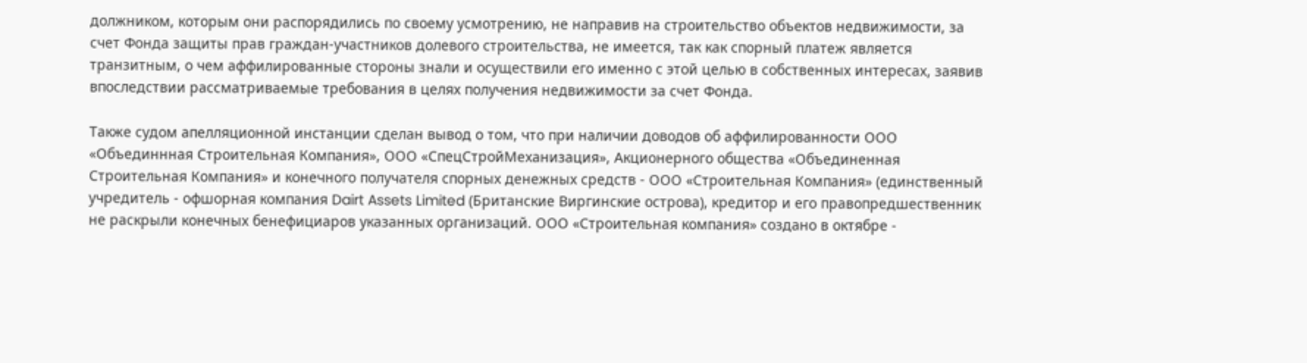должником, которым они распорядились по своему усмотрению, не направив на строительство объектов недвижимости, за счет Фонда защиты прав граждан-участников долевого строительства, не имеется, так как спорный платеж является транзитным, о чем аффилированные стороны знали и осуществили его именно с этой целью в собственных интересах, заявив впоследствии рассматриваемые требования в целях получения недвижимости за счет Фонда.

Также судом апелляционной инстанции сделан вывод о том, что при наличии доводов об аффилированности ООО «Объединнная Строительная Компания», ООО «СпецСтройМеханизация», Акционерного общества «Объединенная Строительная Компания» и конечного получателя спорных денежных средств - ООО «Строительная Компания» (единственный учредитель - офшорная компания Dairt Assets Limited (Британские Виргинские острова), кредитор и его правопредшественник не раскрыли конечных бенефициаров указанных организаций. ООО «Строительная компания» создано в октябре -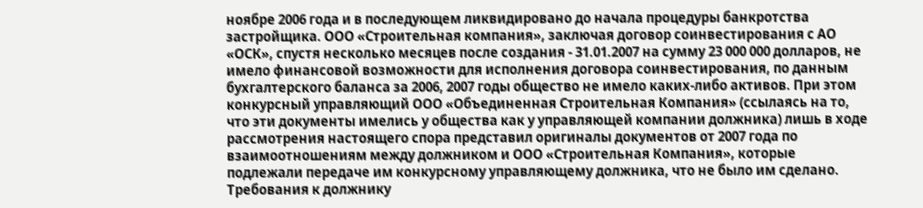ноябре 2006 года и в последующем ликвидировано до начала процедуры банкротства застройщика. ООО «Строительная компания», заключая договор соинвестирования с АО «ОСК», спустя несколько месяцев после создания - 31.01.2007 на сумму 23 000 000 долларов, не имело финансовой возможности для исполнения договора соинвестирования, по данным бухгалтерского баланса за 2006, 2007 годы общество не имело каких-либо активов. При этом конкурсный управляющий ООО «Объединенная Строительная Компания» (ссылаясь на то, что эти документы имелись у общества как у управляющей компании должника) лишь в ходе рассмотрения настоящего спора представил оригиналы документов от 2007 года по взаимоотношениям между должником и ООО «Строительная Компания», которые подлежали передаче им конкурсному управляющему должника, что не было им сделано. Требования к должнику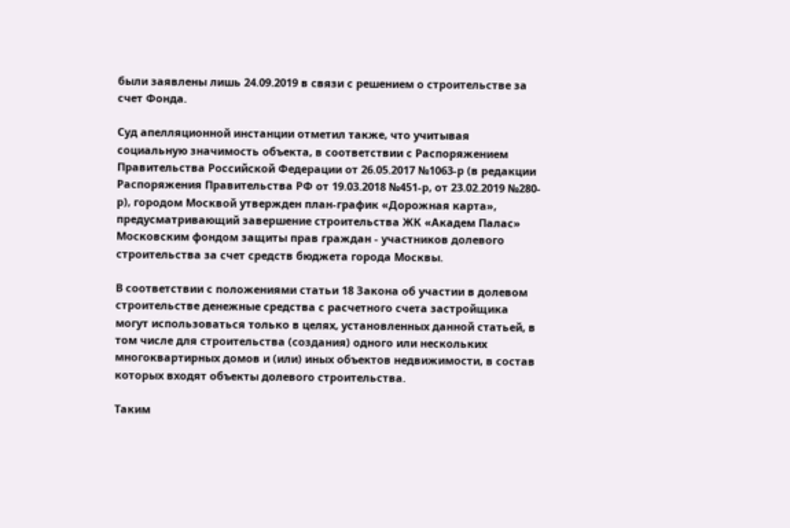были заявлены лишь 24.09.2019 в связи с решением о строительстве за счет Фонда.

Суд апелляционной инстанции отметил также, что учитывая социальную значимость объекта, в соответствии с Распоряжением Правительства Российской Федерации от 26.05.2017 №1063-р (в редакции Распоряжения Правительства РФ от 19.03.2018 №451-р, от 23.02.2019 №280-р), городом Москвой утвержден план-график «Дорожная карта», предусматривающий завершение строительства ЖК «Академ Палас» Московским фондом защиты прав граждан - участников долевого строительства за счет средств бюджета города Москвы.

В соответствии с положениями статьи 18 Закона об участии в долевом строительстве денежные средства с расчетного счета застройщика могут использоваться только в целях, установленных данной статьей, в том числе для строительства (создания) одного или нескольких многоквартирных домов и (или) иных объектов недвижимости, в состав которых входят объекты долевого строительства.

Таким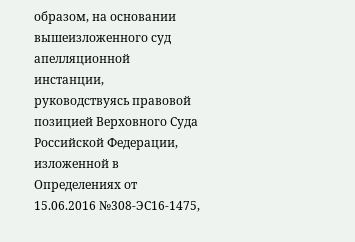образом, на основании вышеизложенного суд апелляционной инстанции, руководствуясь правовой позицией Верховного Суда Российской Федерации, изложенной в Определениях от 15.06.2016 №308-ЭС16-1475,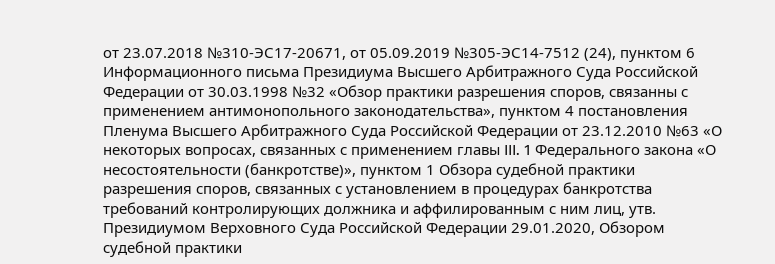от 23.07.2018 №310-ЭС17-20671, от 05.09.2019 №305-ЭС14-7512 (24), пунктом 6 Информационного письма Президиума Высшего Арбитражного Суда Российской Федерации от 30.03.1998 №32 «Обзор практики разрешения споров, связанны с применением антимонопольного законодательства», пунктом 4 постановления Пленума Высшего Арбитражного Суда Российской Федерации от 23.12.2010 №63 «О некоторых вопросах, связанных с применением главы III. 1 Федерального закона «О несостоятельности (банкротстве)», пунктом 1 Обзора судебной практики разрешения споров, связанных с установлением в процедурах банкротства требований контролирующих должника и аффилированным с ним лиц, утв. Президиумом Верховного Суда Российской Федерации 29.01.2020, Обзором судебной практики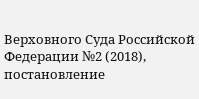Верховного Суда Российской Федерации №2 (2018), постановление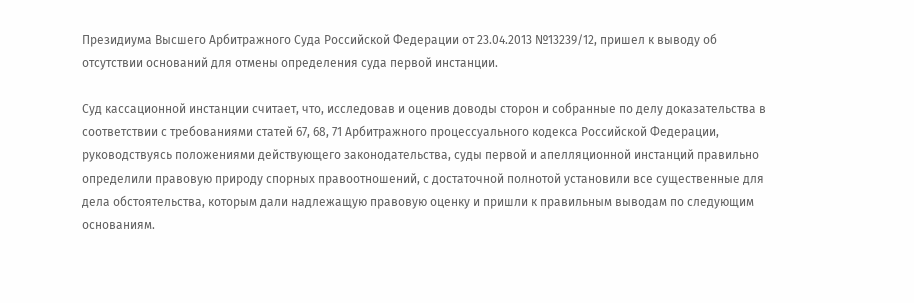Президиума Высшего Арбитражного Суда Российской Федерации от 23.04.2013 №13239/12, пришел к выводу об отсутствии оснований для отмены определения суда первой инстанции.

Суд кассационной инстанции считает, что, исследовав и оценив доводы сторон и собранные по делу доказательства в соответствии с требованиями статей 67, 68, 71 Арбитражного процессуального кодекса Российской Федерации, руководствуясь положениями действующего законодательства, суды первой и апелляционной инстанций правильно определили правовую природу спорных правоотношений, с достаточной полнотой установили все существенные для дела обстоятельства, которым дали надлежащую правовую оценку и пришли к правильным выводам по следующим основаниям.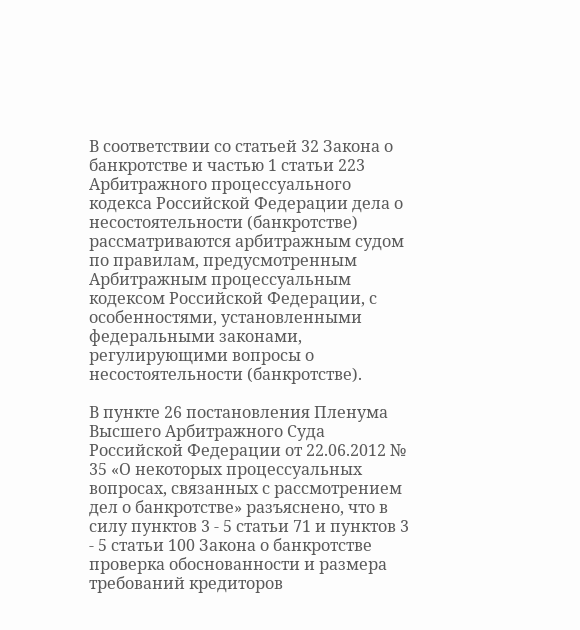В соответствии со статьей 32 Закона о банкротстве и частью 1 статьи 223 Арбитражного процессуального кодекса Российской Федерации дела о несостоятельности (банкротстве) рассматриваются арбитражным судом по правилам, предусмотренным Арбитражным процессуальным кодексом Российской Федерации, с особенностями, установленными федеральными законами, регулирующими вопросы о несостоятельности (банкротстве).

В пункте 26 постановления Пленума Высшего Арбитражного Суда Российской Федерации от 22.06.2012 № 35 «О некоторых процессуальных вопросах, связанных с рассмотрением дел о банкротстве» разъяснено, что в силу пунктов 3 - 5 статьи 71 и пунктов 3 - 5 статьи 100 Закона о банкротстве проверка обоснованности и размера требований кредиторов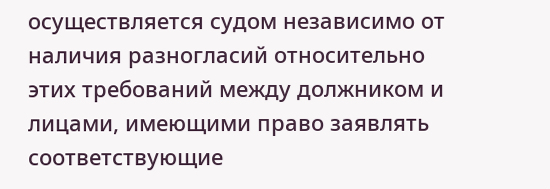осуществляется судом независимо от наличия разногласий относительно этих требований между должником и лицами, имеющими право заявлять соответствующие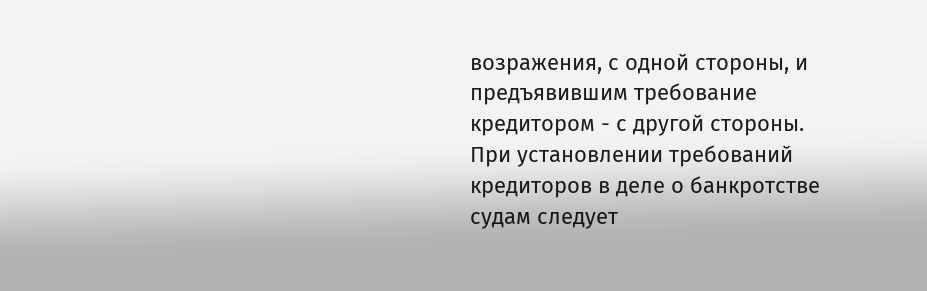возражения, с одной стороны, и предъявившим требование кредитором - с другой стороны. При установлении требований кредиторов в деле о банкротстве судам следует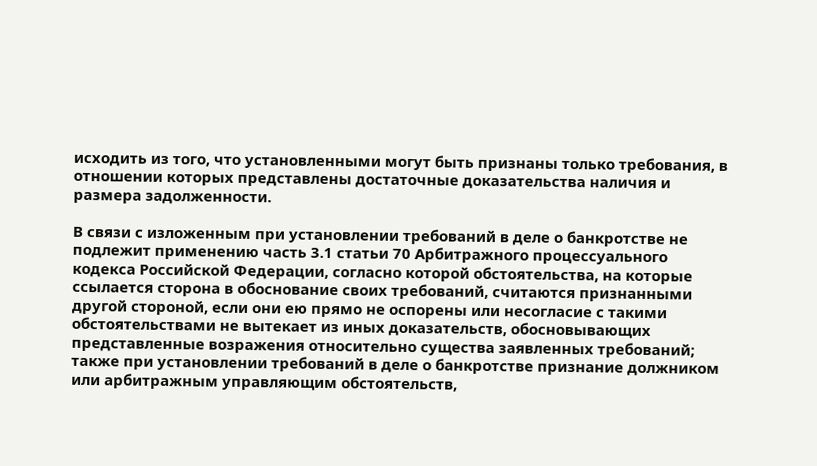исходить из того, что установленными могут быть признаны только требования, в отношении которых представлены достаточные доказательства наличия и размера задолженности.

В связи с изложенным при установлении требований в деле о банкротстве не подлежит применению часть 3.1 статьи 70 Арбитражного процессуального кодекса Российской Федерации, согласно которой обстоятельства, на которые ссылается сторона в обоснование своих требований, считаются признанными другой стороной, если они ею прямо не оспорены или несогласие с такими обстоятельствами не вытекает из иных доказательств, обосновывающих представленные возражения относительно существа заявленных требований; также при установлении требований в деле о банкротстве признание должником или арбитражным управляющим обстоятельств,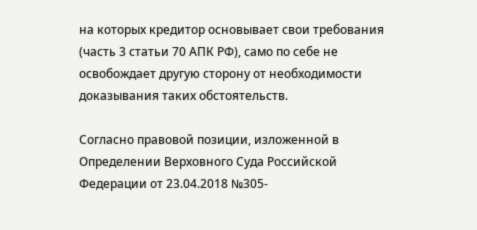на которых кредитор основывает свои требования (часть 3 статьи 70 АПК РФ), само по себе не освобождает другую сторону от необходимости доказывания таких обстоятельств.

Согласно правовой позиции, изложенной в Определении Верховного Суда Российской Федерации от 23.04.2018 №305-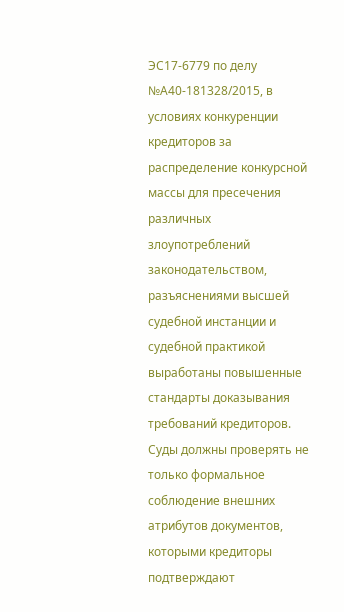ЭС17-6779 по делу №А40-181328/2015, в условиях конкуренции кредиторов за распределение конкурсной массы для пресечения различных злоупотреблений законодательством, разъяснениями высшей судебной инстанции и судебной практикой выработаны повышенные стандарты доказывания требований кредиторов. Суды должны проверять не только формальное соблюдение внешних атрибутов документов, которыми кредиторы подтверждают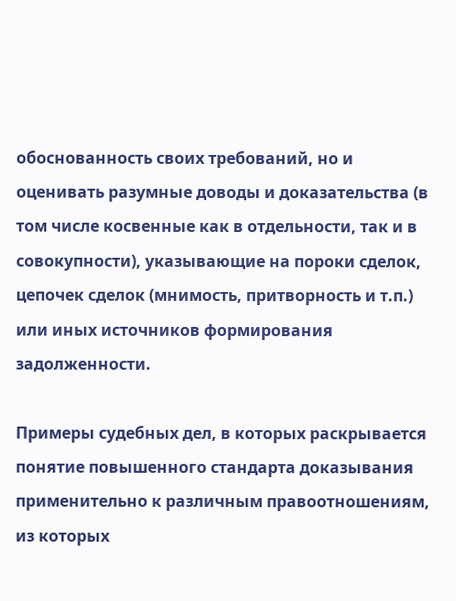обоснованность своих требований, но и оценивать разумные доводы и доказательства (в том числе косвенные как в отдельности, так и в совокупности), указывающие на пороки сделок, цепочек сделок (мнимость, притворность и т.п.) или иных источников формирования задолженности.

Примеры судебных дел, в которых раскрывается понятие повышенного стандарта доказывания применительно к различным правоотношениям, из которых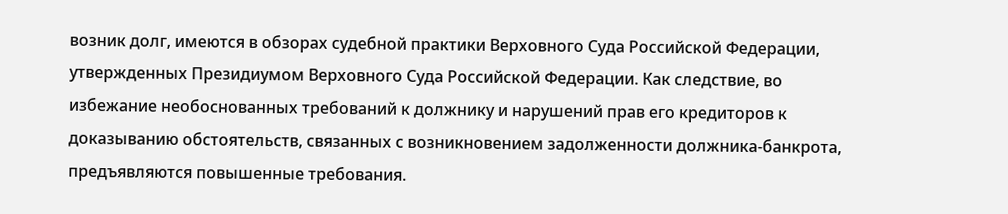возник долг, имеются в обзорах судебной практики Верховного Суда Российской Федерации, утвержденных Президиумом Верховного Суда Российской Федерации. Как следствие, во избежание необоснованных требований к должнику и нарушений прав его кредиторов к доказыванию обстоятельств, связанных с возникновением задолженности должника-банкрота, предъявляются повышенные требования.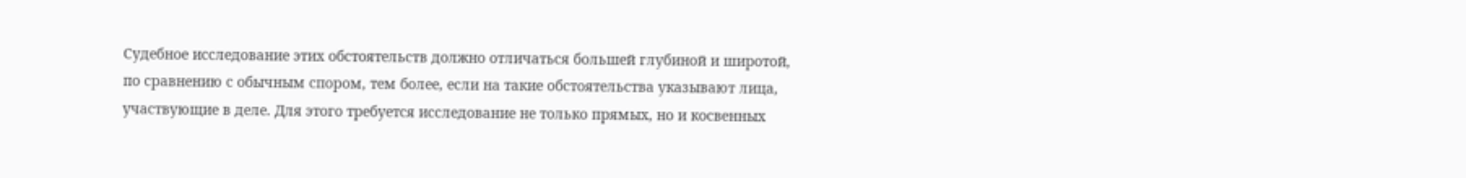Судебное исследование этих обстоятельств должно отличаться большей глубиной и широтой, по сравнению с обычным спором, тем более, если на такие обстоятельства указывают лица, участвующие в деле. Для этого требуется исследование не только прямых, но и косвенных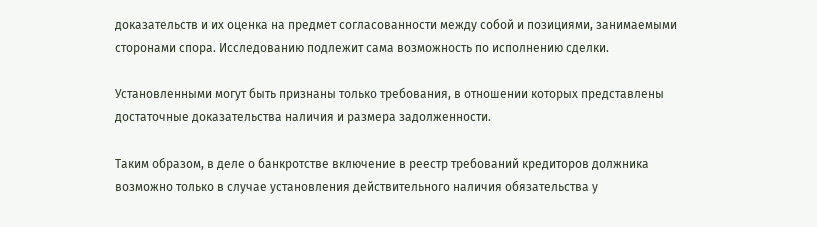доказательств и их оценка на предмет согласованности между собой и позициями, занимаемыми сторонами спора. Исследованию подлежит сама возможность по исполнению сделки.

Установленными могут быть признаны только требования, в отношении которых представлены достаточные доказательства наличия и размера задолженности.

Таким образом, в деле о банкротстве включение в реестр требований кредиторов должника возможно только в случае установления действительного наличия обязательства у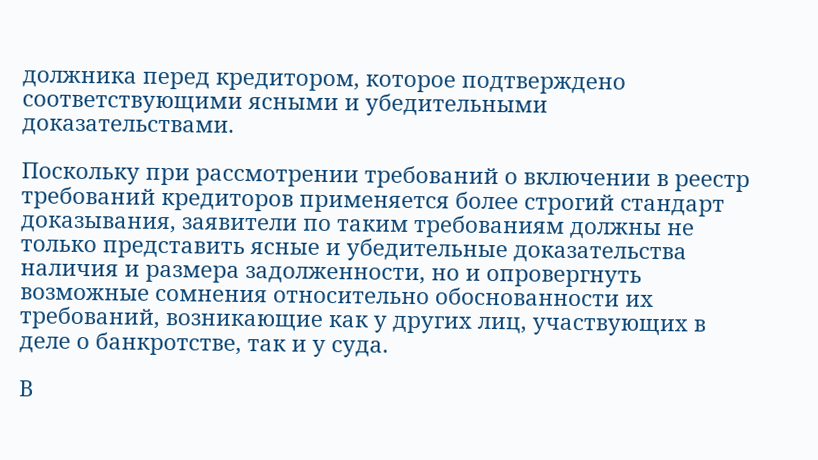должника перед кредитором, которое подтверждено соответствующими ясными и убедительными доказательствами.

Поскольку при рассмотрении требований о включении в реестр требований кредиторов применяется более строгий стандарт доказывания, заявители по таким требованиям должны не только представить ясные и убедительные доказательства наличия и размера задолженности, но и опровергнуть возможные сомнения относительно обоснованности их требований, возникающие как у других лиц, участвующих в деле о банкротстве, так и у суда.

В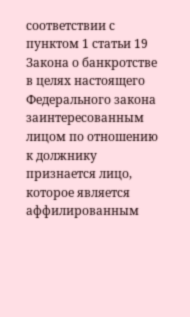соответствии с пунктом 1 статьи 19 Закона о банкротстве в целях настоящего Федерального закона заинтересованным лицом по отношению к должнику признается лицо, которое является аффилированным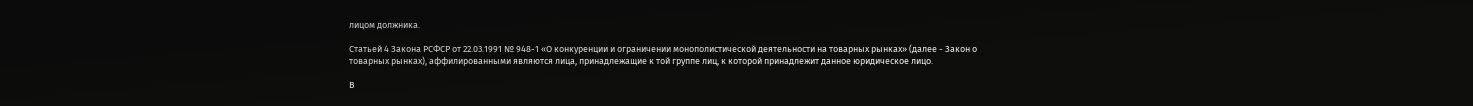лицом должника.

Статьей 4 Закона РСФСР от 22.03.1991 № 948-1 «О конкуренции и ограничении монополистической деятельности на товарных рынках» (далее - Закон о товарных рынках), аффилированными являются лица, принадлежащие к той группе лиц, к которой принадлежит данное юридическое лицо.

В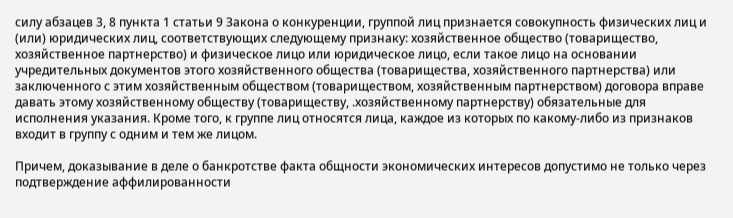силу абзацев 3, 8 пункта 1 статьи 9 Закона о конкуренции, группой лиц признается совокупность физических лиц и (или) юридических лиц, соответствующих следующему признаку: хозяйственное общество (товарищество, хозяйственное партнерство) и физическое лицо или юридическое лицо, если такое лицо на основании учредительных документов этого хозяйственного общества (товарищества, хозяйственного партнерства) или заключенного с этим хозяйственным обществом (товариществом, хозяйственным партнерством) договора вправе давать этому хозяйственному обществу (товариществу, .хозяйственному партнерству) обязательные для исполнения указания. Кроме того, к группе лиц относятся лица, каждое из которых по какому-либо из признаков входит в группу с одним и тем же лицом.

Причем, доказывание в деле о банкротстве факта общности экономических интересов допустимо не только через подтверждение аффилированности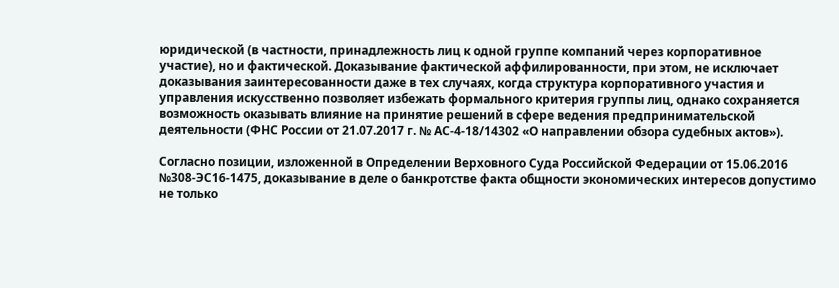юридической (в частности, принадлежность лиц к одной группе компаний через корпоративное участие), но и фактической. Доказывание фактической аффилированности, при этом, не исключает доказывания заинтересованности даже в тех случаях, когда структура корпоративного участия и управления искусственно позволяет избежать формального критерия группы лиц, однако сохраняется возможность оказывать влияние на принятие решений в сфере ведения предпринимательской деятельности (ФНС России от 21.07.2017 г. № АС-4-18/14302 «О направлении обзора судебных актов»).

Согласно позиции, изложенной в Определении Верховного Суда Российской Федерации от 15.06.2016 №308-ЭС16-1475, доказывание в деле о банкротстве факта общности экономических интересов допустимо не только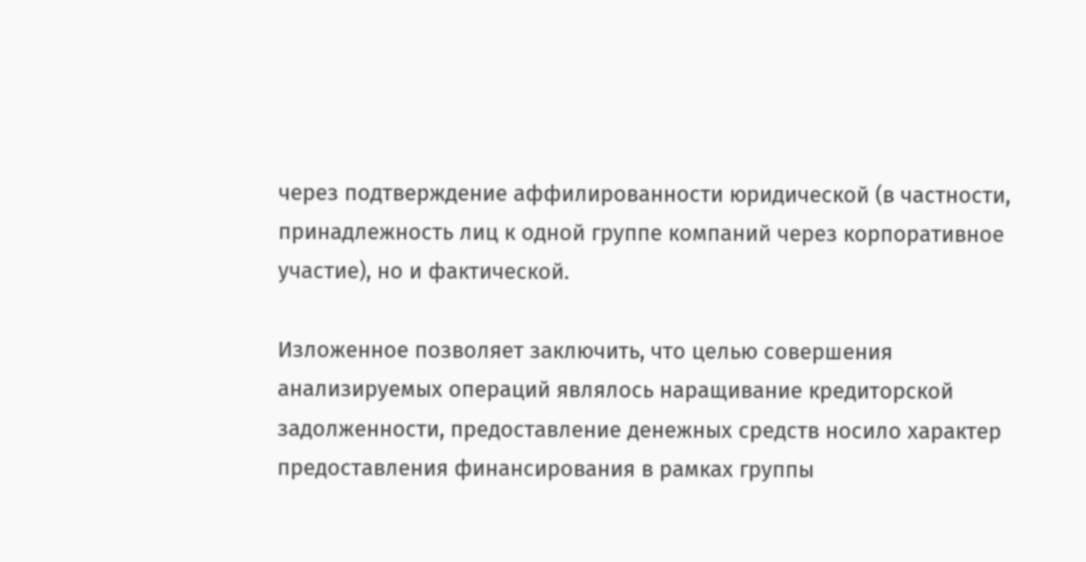через подтверждение аффилированности юридической (в частности, принадлежность лиц к одной группе компаний через корпоративное участие), но и фактической.

Изложенное позволяет заключить, что целью совершения анализируемых операций являлось наращивание кредиторской задолженности, предоставление денежных средств носило характер предоставления финансирования в рамках группы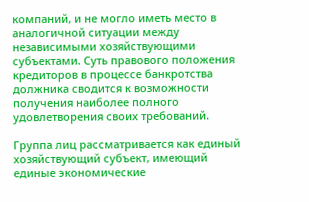компаний, и не могло иметь место в аналогичной ситуации между независимыми хозяйствующими субъектами. Суть правового положения кредиторов в процессе банкротства должника сводится к возможности получения наиболее полного удовлетворения своих требований.

Группа лиц рассматривается как единый хозяйствующий субъект, имеющий единые экономические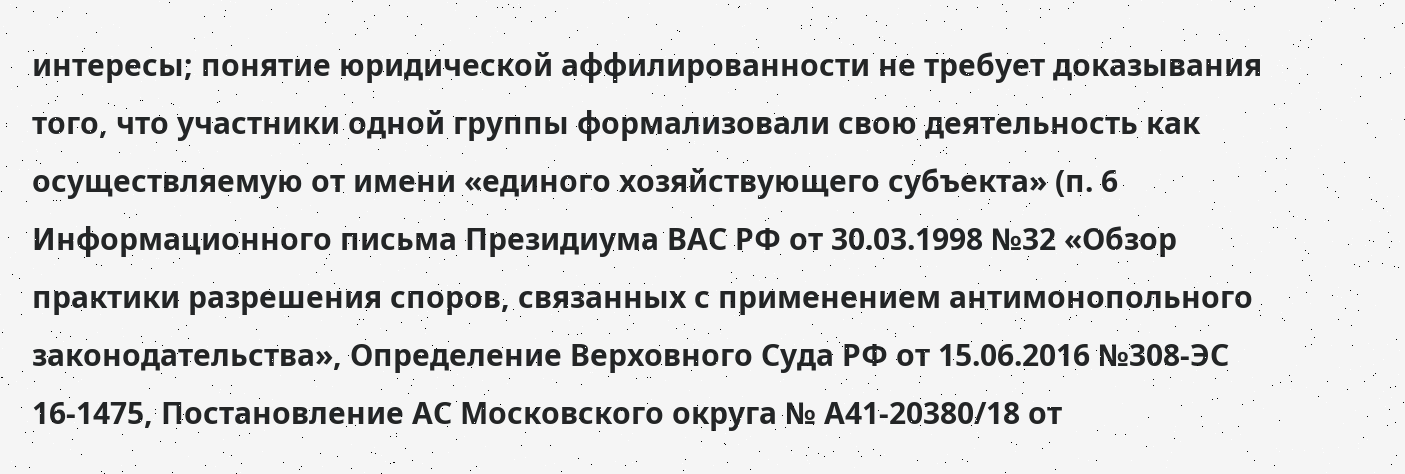интересы; понятие юридической аффилированности не требует доказывания того, что участники одной группы формализовали свою деятельность как осуществляемую от имени «единого хозяйствующего субъекта» (п. 6 Информационного письма Президиума ВАС РФ от 30.03.1998 №32 «Обзор практики разрешения споров, связанных с применением антимонопольного законодательства», Определение Верховного Суда РФ от 15.06.2016 №308-ЭС 16-1475, Постановление АС Московского округа № А41-20380/18 от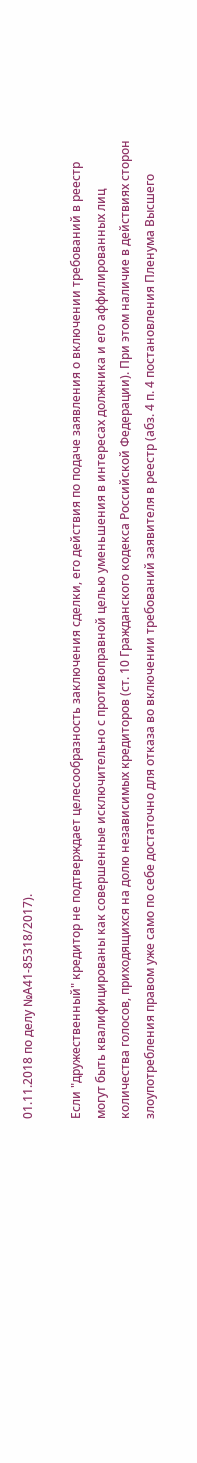01.11.2018 по делу №А41-85318/2017).

Если "дружественный" кредитор не подтверждает целесообразность заключения сделки, его действия по подаче заявления о включении требований в реестр могут быть квалифицированы как совершенные исключительно с противоправной целью уменьшения в интересах должника и его аффилированных лиц количества голосов, приходящихся на долю независимых кредиторов (ст. 10 Гражданского кодекса Российской Федерации). При этом наличие в действиях сторон злоупотребления правом уже само по себе достаточно для отказа во включении требований заявителя в реестр (абз. 4 п. 4 постановления Пленума Высшего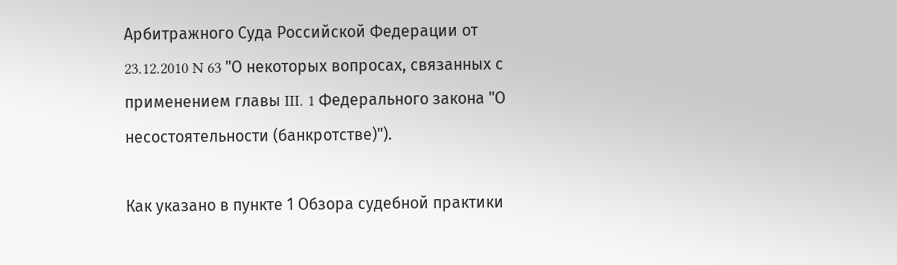Арбитражного Суда Российской Федерации от 23.12.2010 N 63 "О некоторых вопросах, связанных с применением главы III. 1 Федерального закона "О несостоятельности (банкротстве)").

Как указано в пункте 1 Обзора судебной практики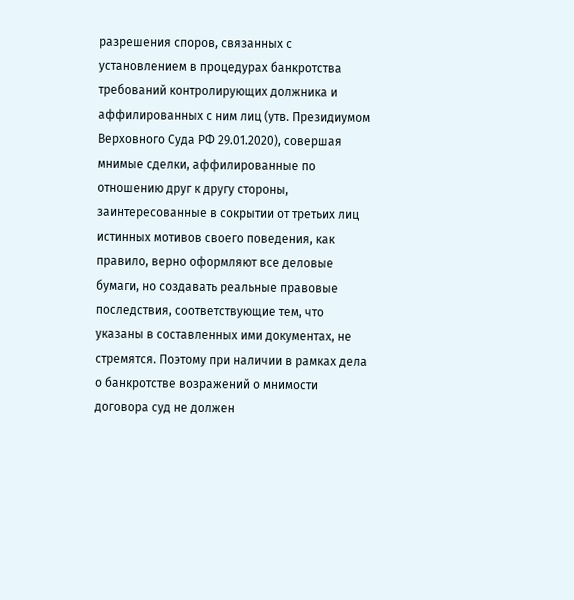разрешения споров, связанных с установлением в процедурах банкротства требований контролирующих должника и аффилированных с ним лиц (утв. Президиумом Верховного Суда РФ 29.01.2020), совершая мнимые сделки, аффилированные по отношению друг к другу стороны, заинтересованные в сокрытии от третьих лиц истинных мотивов своего поведения, как правило, верно оформляют все деловые бумаги, но создавать реальные правовые последствия, соответствующие тем, что указаны в составленных ими документах, не стремятся. Поэтому при наличии в рамках дела о банкротстве возражений о мнимости договора суд не должен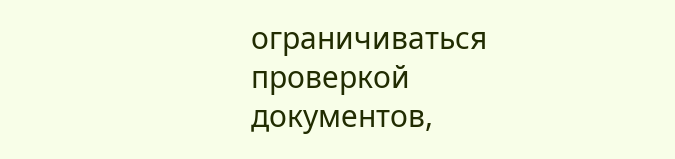ограничиваться проверкой документов,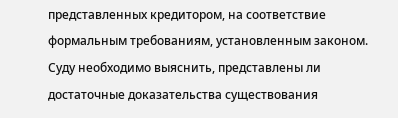представленных кредитором, на соответствие формальным требованиям, установленным законом. Суду необходимо выяснить, представлены ли достаточные доказательства существования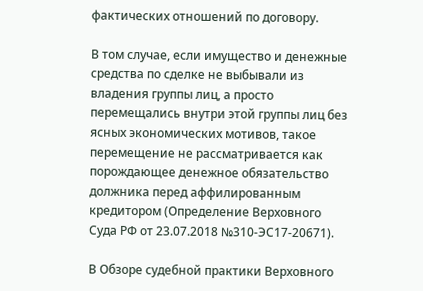фактических отношений по договору.

В том случае, если имущество и денежные средства по сделке не выбывали из владения группы лиц, а просто перемещались внутри этой группы лиц без ясных экономических мотивов, такое перемещение не рассматривается как порождающее денежное обязательство должника перед аффилированным кредитором (Определение Верховного Суда РФ от 23.07.2018 №310-ЭС17-20671).

В Обзоре судебной практики Верховного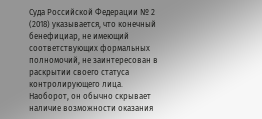Суда Российской Федерации № 2 (2018) указывается, что конечный бенефициар, не имеющий соответствующих формальных полномочий, не заинтересован в раскрытии своего статуса контролирующего лица. Наоборот, он обычно скрывает наличие возможности оказания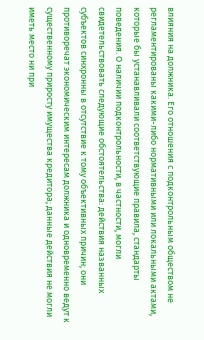влияния на должника. Его отношения с подконтрольным обществом не регламентированы какими-либо нормативными или локальными актами, которые бы устанавливали соответствующие правила, стандарты поведения. О наличии подконтрольности, в частности, могли свидетельствовать следующие обстоятельства: действия названных субъектов синхронны в отсутствие к тому объективных причин; они противоречат экономическим интересам должника и одновременно ведут к существенному приросту имущества кредитора; данные действия не могли иметь место ни при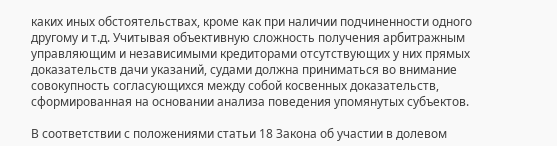каких иных обстоятельствах, кроме как при наличии подчиненности одного другому и т.д. Учитывая объективную сложность получения арбитражным управляющим и независимыми кредиторами отсутствующих у них прямых доказательств дачи указаний, судами должна приниматься во внимание совокупность согласующихся между собой косвенных доказательств, сформированная на основании анализа поведения упомянутых субъектов.

В соответствии с положениями статьи 18 Закона об участии в долевом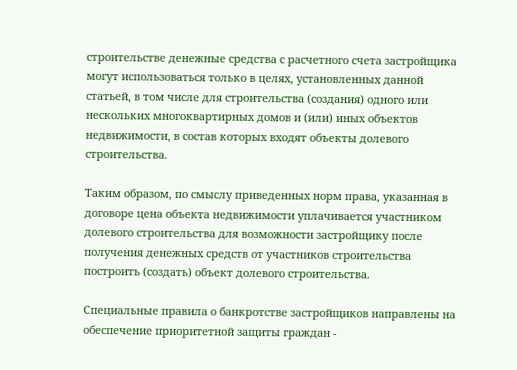строительстве денежные средства с расчетного счета застройщика могут использоваться только в целях, установленных данной статьей, в том числе для строительства (создания) одного или нескольких многоквартирных домов и (или) иных объектов недвижимости, в состав которых входят объекты долевого строительства.

Таким образом, по смыслу приведенных норм права, указанная в договоре цена объекта недвижимости уплачивается участником долевого строительства для возможности застройщику после получения денежных средств от участников строительства построить (создать) объект долевого строительства.

Специальные правила о банкротстве застройщиков направлены на обеспечение приоритетной защиты граждан -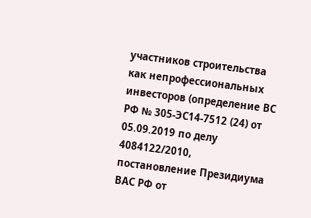участников строительства как непрофессиональных инвесторов (определение ВС РФ № 305-ЭС14-7512 (24) от 05.09.2019 по делу 4084122/2010, постановление Президиума ВАС РФ от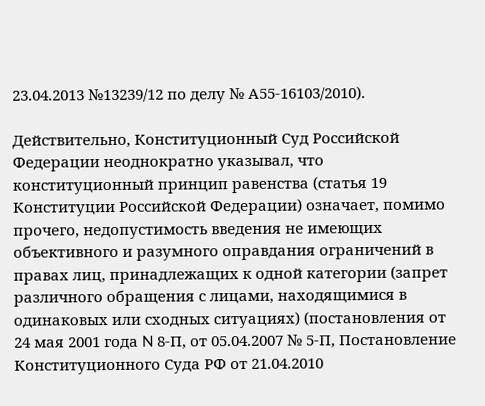23.04.2013 №13239/12 по делу № А55-16103/2010).

Действительно, Конституционный Суд Российской Федерации неоднократно указывал, что конституционный принцип равенства (статья 19 Конституции Российской Федерации) означает, помимо прочего, недопустимость введения не имеющих объективного и разумного оправдания ограничений в правах лиц, принадлежащих к одной категории (запрет различного обращения с лицами, находящимися в одинаковых или сходных ситуациях) (постановления от 24 мая 2001 года N 8-П, от 05.04.2007 № 5-П, Постановление Конституционного Суда РФ от 21.04.2010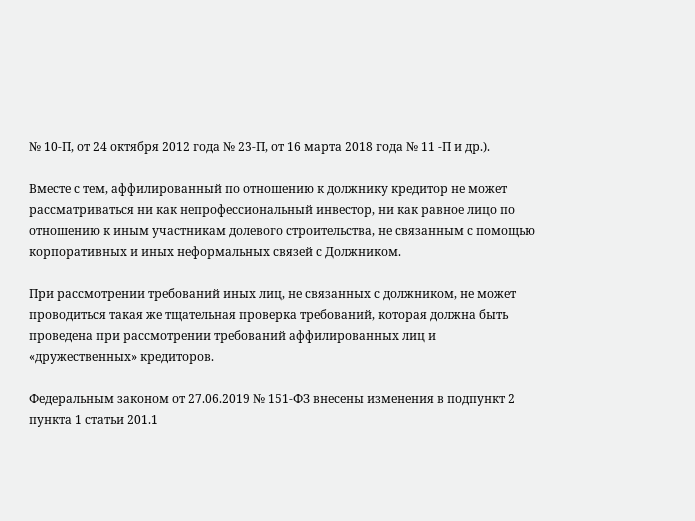№ 10-П, от 24 октября 2012 года № 23-П, от 16 марта 2018 года № 11 -П и др.).

Вместе с тем, аффилированный по отношению к должнику кредитор не может рассматриваться ни как непрофессиональный инвестор, ни как равное лицо по отношению к иным участникам долевого строительства, не связанным с помощью корпоративных и иных неформальных связей с Должником.

При рассмотрении требований иных лиц, не связанных с должником, не может проводиться такая же тщательная проверка требований, которая должна быть проведена при рассмотрении требований аффилированных лиц и «дружественных» кредиторов.

Федеральным законом от 27.06.2019 № 151-ФЗ внесены изменения в подпункт 2 пункта 1 статьи 201.1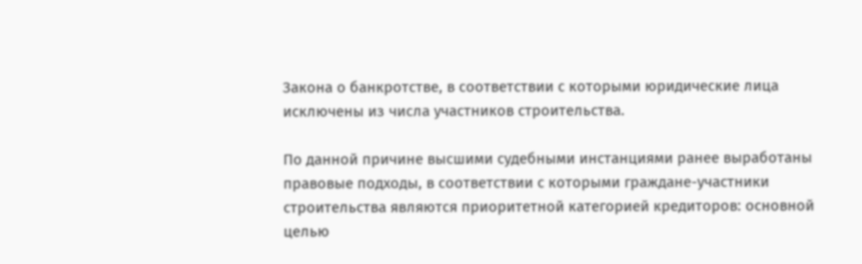Закона о банкротстве, в соответствии с которыми юридические лица исключены из числа участников строительства.

По данной причине высшими судебными инстанциями ранее выработаны правовые подходы, в соответствии с которыми граждане-участники строительства являются приоритетной категорией кредиторов: основной целью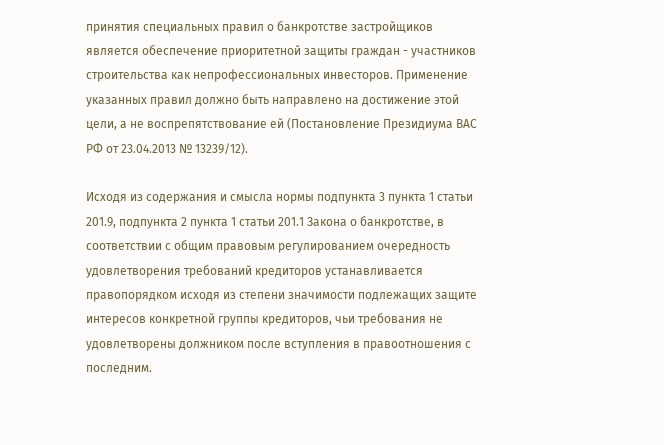принятия специальных правил о банкротстве застройщиков является обеспечение приоритетной защиты граждан - участников строительства как непрофессиональных инвесторов. Применение указанных правил должно быть направлено на достижение этой цели, а не воспрепятствование ей (Постановление Президиума ВАС РФ от 23.04.2013 № 13239/12).

Исходя из содержания и смысла нормы подпункта 3 пункта 1 статьи 201.9, подпункта 2 пункта 1 статьи 201.1 Закона о банкротстве, в соответствии с общим правовым регулированием очередность удовлетворения требований кредиторов устанавливается правопорядком исходя из степени значимости подлежащих защите интересов конкретной группы кредиторов, чьи требования не удовлетворены должником после вступления в правоотношения с последним.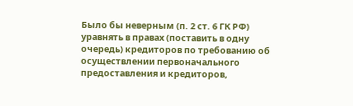Было бы неверным (п. 2 ст. 6 ГК РФ) уравнять в правах (поставить в одну очередь) кредиторов по требованию об осуществлении первоначального предоставления и кредиторов,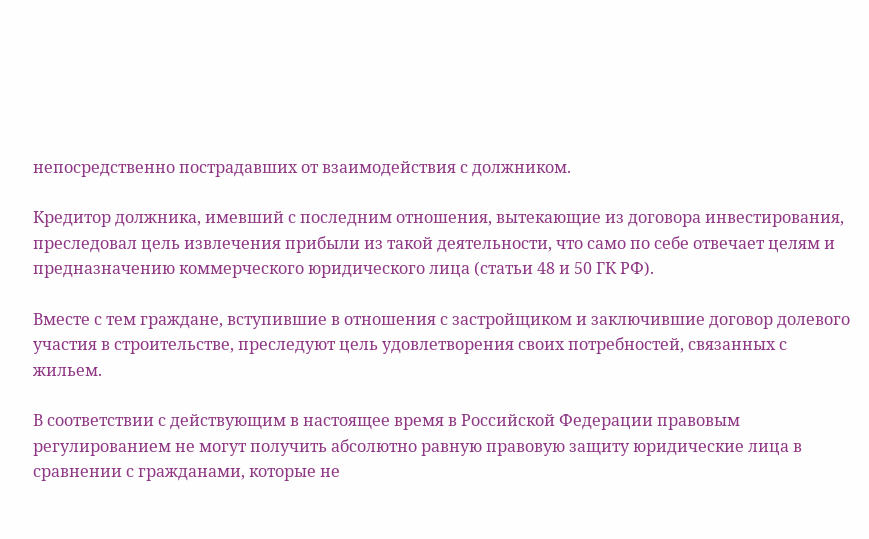непосредственно пострадавших от взаимодействия с должником.

Кредитор должника, имевший с последним отношения, вытекающие из договора инвестирования, преследовал цель извлечения прибыли из такой деятельности, что само по себе отвечает целям и предназначению коммерческого юридического лица (статьи 48 и 50 ГК РФ).

Вместе с тем граждане, вступившие в отношения с застройщиком и заключившие договор долевого участия в строительстве, преследуют цель удовлетворения своих потребностей, связанных с жильем.

В соответствии с действующим в настоящее время в Российской Федерации правовым регулированием не могут получить абсолютно равную правовую защиту юридические лица в сравнении с гражданами, которые не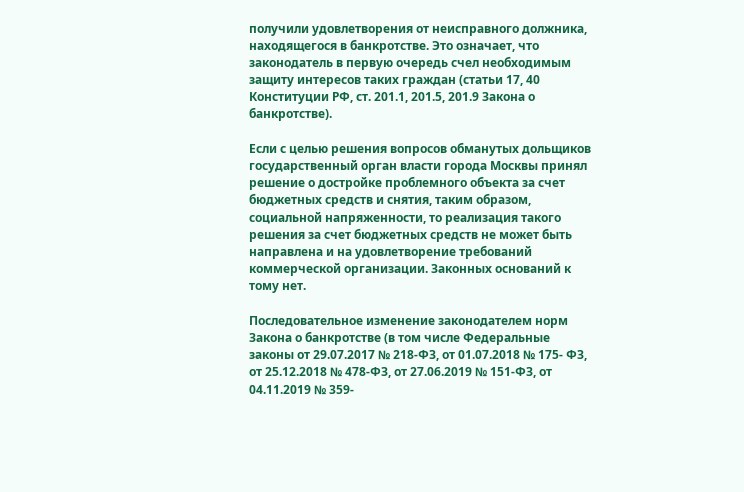получили удовлетворения от неисправного должника, находящегося в банкротстве. Это означает, что законодатель в первую очередь счел необходимым защиту интересов таких граждан (статьи 17, 40 Конституции РФ, ст. 201.1, 201.5, 201.9 Закона о банкротстве).

Если с целью решения вопросов обманутых дольщиков государственный орган власти города Москвы принял решение о достройке проблемного объекта за счет бюджетных средств и снятия, таким образом, социальной напряженности, то реализация такого решения за счет бюджетных средств не может быть направлена и на удовлетворение требований коммерческой организации. Законных оснований к тому нет.

Последовательное изменение законодателем норм Закона о банкротстве (в том числе Федеральные законы от 29.07.2017 № 218-ФЗ, от 01.07.2018 № 175- ФЗ, от 25.12.2018 № 478-ФЗ, от 27.06.2019 № 151-ФЗ, от 04.11.2019 № 359-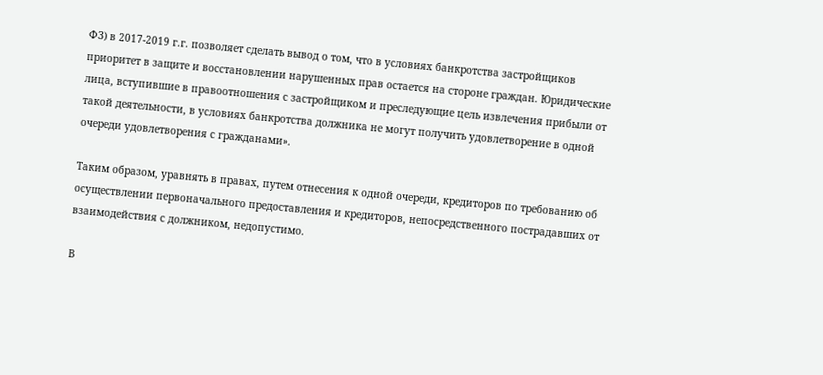ФЗ) в 2017-2019 г.г. позволяет сделать вывод о том, что в условиях банкротства застройщиков приоритет в защите и восстановлении нарушенных прав остается на стороне граждан. Юридические лица, вступившие в правоотношения с застройщиком и преследующие цель извлечения прибыли от такой деятельности, в условиях банкротства должника не могут получить удовлетворение в одной очереди удовлетворения с гражданами».

Таким образом, уравнять в правах, путем отнесения к одной очереди, кредиторов по требованию об осуществлении первоначального предоставления и кредиторов, непосредственного пострадавших от взаимодействия с должником, недопустимо.

В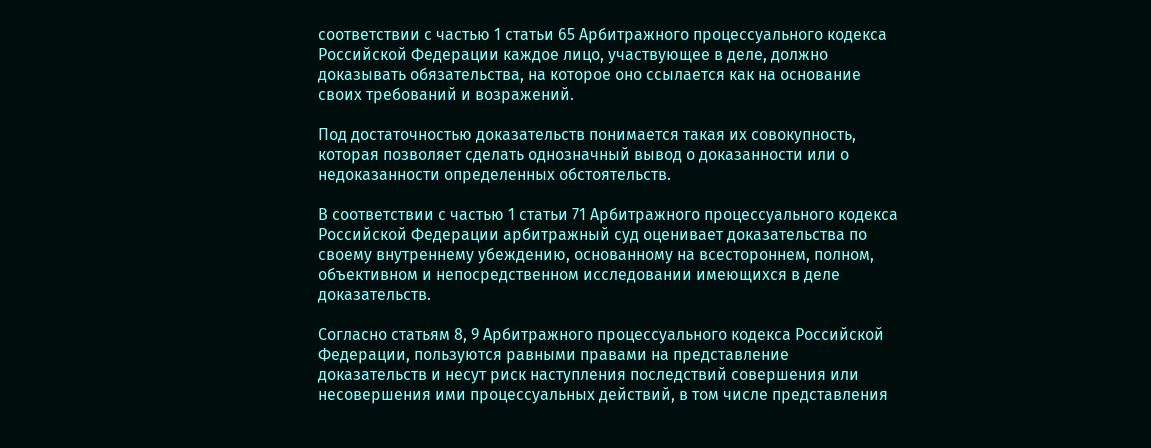соответствии с частью 1 статьи 65 Арбитражного процессуального кодекса Российской Федерации каждое лицо, участвующее в деле, должно доказывать обязательства, на которое оно ссылается как на основание своих требований и возражений.

Под достаточностью доказательств понимается такая их совокупность, которая позволяет сделать однозначный вывод о доказанности или о недоказанности определенных обстоятельств.

В соответствии с частью 1 статьи 71 Арбитражного процессуального кодекса Российской Федерации арбитражный суд оценивает доказательства по своему внутреннему убеждению, основанному на всестороннем, полном, объективном и непосредственном исследовании имеющихся в деле доказательств.

Согласно статьям 8, 9 Арбитражного процессуального кодекса Российской Федерации, пользуются равными правами на представление доказательств и несут риск наступления последствий совершения или несовершения ими процессуальных действий, в том числе представления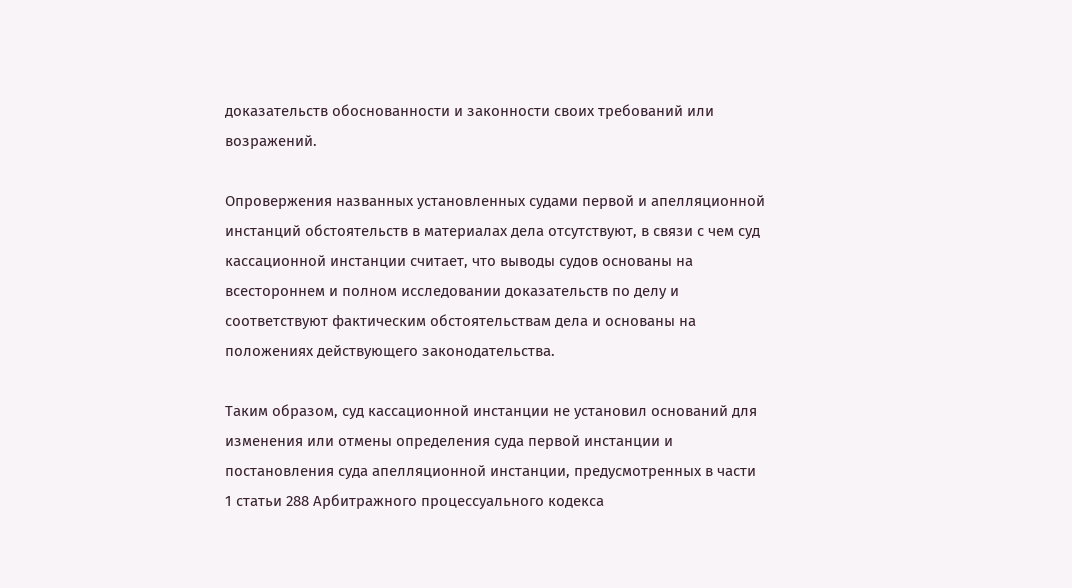доказательств обоснованности и законности своих требований или возражений.

Опровержения названных установленных судами первой и апелляционной инстанций обстоятельств в материалах дела отсутствуют, в связи с чем суд кассационной инстанции считает, что выводы судов основаны на всестороннем и полном исследовании доказательств по делу и соответствуют фактическим обстоятельствам дела и основаны на положениях действующего законодательства.

Таким образом, суд кассационной инстанции не установил оснований для изменения или отмены определения суда первой инстанции и постановления суда апелляционной инстанции, предусмотренных в части 1 статьи 288 Арбитражного процессуального кодекса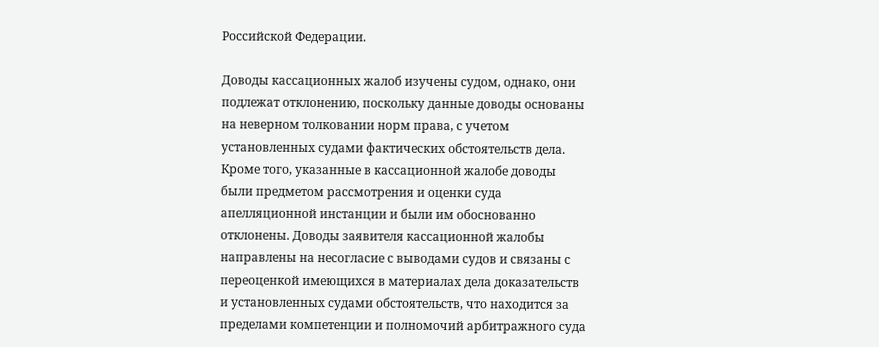Российской Федерации.

Доводы кассационных жалоб изучены судом, однако, они подлежат отклонению, поскольку данные доводы основаны на неверном толковании норм права, с учетом установленных судами фактических обстоятельств дела. Кроме того, указанные в кассационной жалобе доводы были предметом рассмотрения и оценки суда апелляционной инстанции и были им обоснованно отклонены. Доводы заявителя кассационной жалобы направлены на несогласие с выводами судов и связаны с переоценкой имеющихся в материалах дела доказательств и установленных судами обстоятельств, что находится за пределами компетенции и полномочий арбитражного суда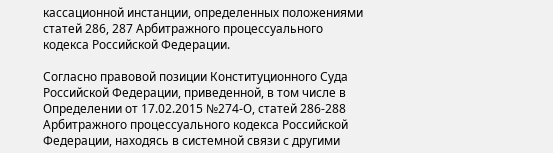кассационной инстанции, определенных положениями статей 286, 287 Арбитражного процессуального кодекса Российской Федерации.

Согласно правовой позиции Конституционного Суда Российской Федерации, приведенной, в том числе в Определении от 17.02.2015 №274-О, статей 286-288 Арбитражного процессуального кодекса Российской Федерации, находясь в системной связи с другими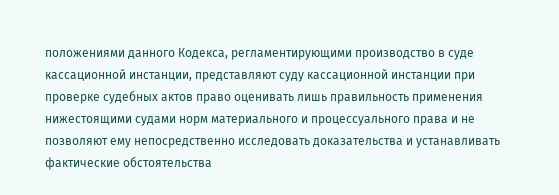положениями данного Кодекса, регламентирующими производство в суде кассационной инстанции, представляют суду кассационной инстанции при проверке судебных актов право оценивать лишь правильность применения нижестоящими судами норм материального и процессуального права и не позволяют ему непосредственно исследовать доказательства и устанавливать фактические обстоятельства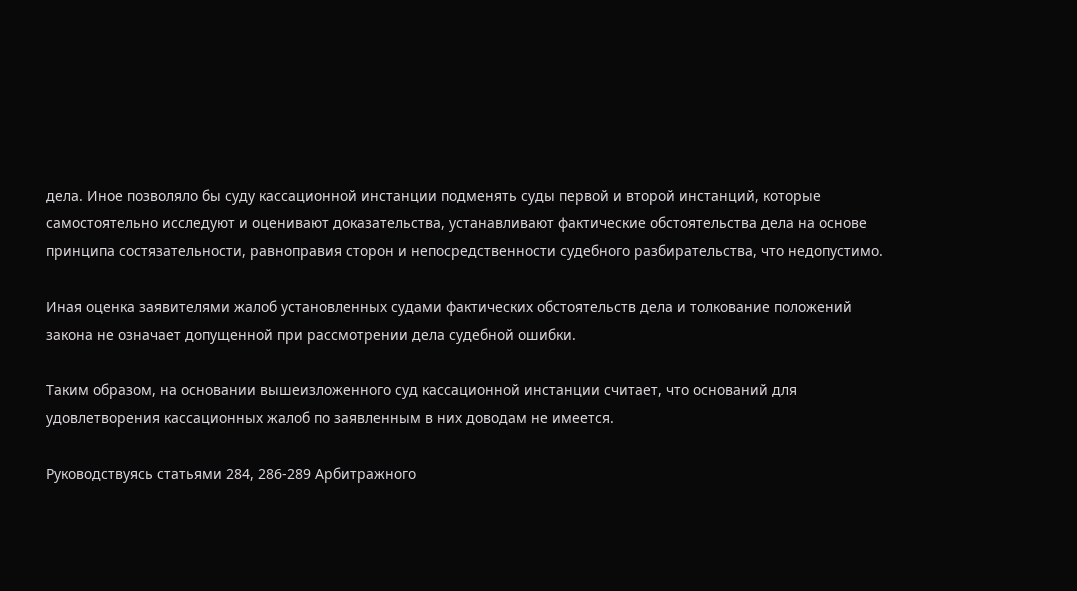дела. Иное позволяло бы суду кассационной инстанции подменять суды первой и второй инстанций, которые самостоятельно исследуют и оценивают доказательства, устанавливают фактические обстоятельства дела на основе принципа состязательности, равноправия сторон и непосредственности судебного разбирательства, что недопустимо.

Иная оценка заявителями жалоб установленных судами фактических обстоятельств дела и толкование положений закона не означает допущенной при рассмотрении дела судебной ошибки.

Таким образом, на основании вышеизложенного суд кассационной инстанции считает, что оснований для удовлетворения кассационных жалоб по заявленным в них доводам не имеется.

Руководствуясь статьями 284, 286-289 Арбитражного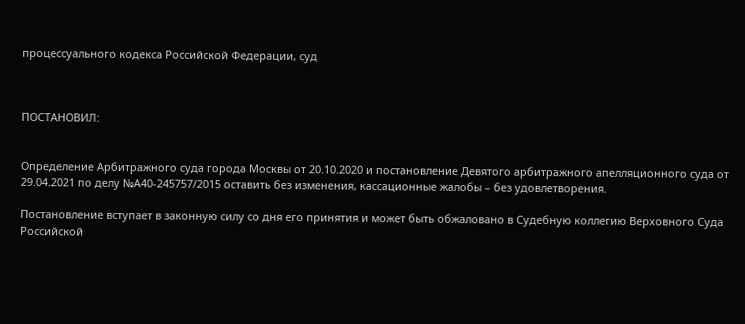процессуального кодекса Российской Федерации, суд



ПОСТАНОВИЛ:


Определение Арбитражного суда города Москвы от 20.10.2020 и постановление Девятого арбитражного апелляционного суда от 29.04.2021 по делу №А40-245757/2015 оставить без изменения, кассационные жалобы – без удовлетворения.

Постановление вступает в законную силу со дня его принятия и может быть обжаловано в Судебную коллегию Верховного Суда Российской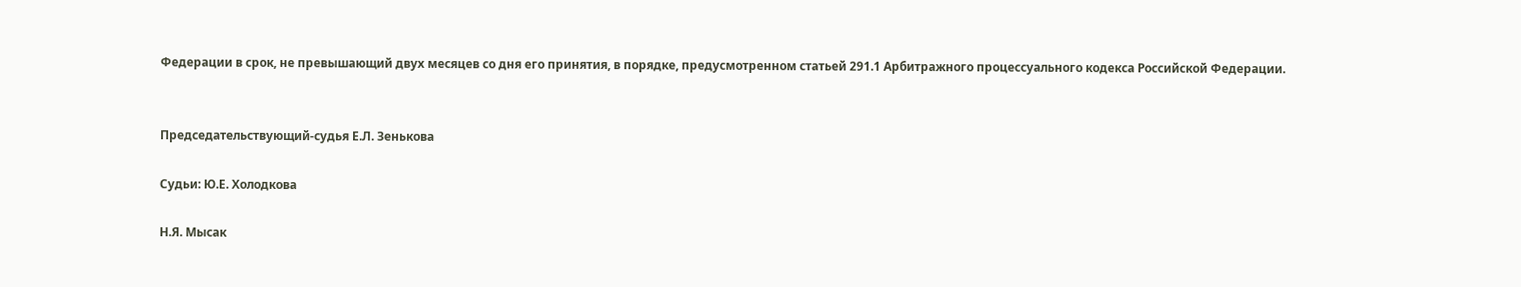Федерации в срок, не превышающий двух месяцев со дня его принятия, в порядке, предусмотренном статьей 291.1 Арбитражного процессуального кодекса Российской Федерации.


Председательствующий-судья Е.Л. Зенькова

Судьи: Ю.Е. Холодкова

Н.Я. Мысак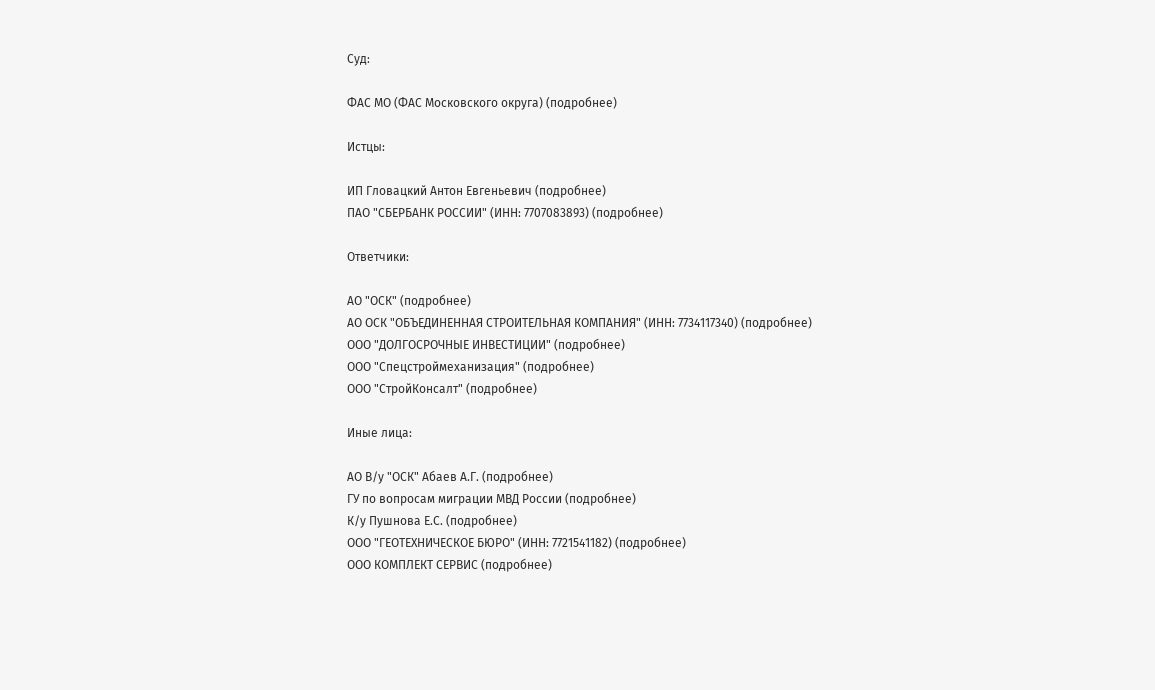Суд:

ФАС МО (ФАС Московского округа) (подробнее)

Истцы:

ИП Гловацкий Антон Евгеньевич (подробнее)
ПАО "СБЕРБАНК РОССИИ" (ИНН: 7707083893) (подробнее)

Ответчики:

АО "ОСК" (подробнее)
АО ОСК "ОБЪЕДИНЕННАЯ СТРОИТЕЛЬНАЯ КОМПАНИЯ" (ИНН: 7734117340) (подробнее)
ООО "ДОЛГОСРОЧНЫЕ ИНВЕСТИЦИИ" (подробнее)
ООО "Спецстроймеханизация" (подробнее)
ООО "СтройКонсалт" (подробнее)

Иные лица:

АО В/у "ОСК" Абаев А.Г. (подробнее)
ГУ по вопросам миграции МВД России (подробнее)
К/у Пушнова Е.С. (подробнее)
ООО "ГЕОТЕХНИЧЕСКОЕ БЮРО" (ИНН: 7721541182) (подробнее)
ООО КОМПЛЕКТ СЕРВИС (подробнее)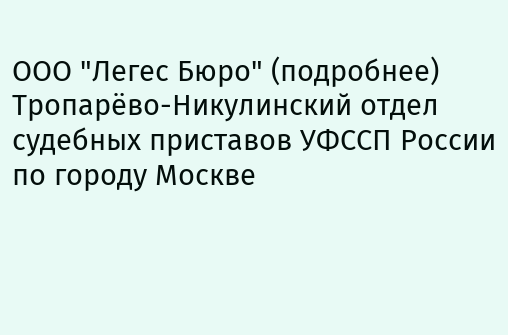ООО "Легес Бюро" (подробнее)
Тропарёво-Никулинский отдел судебных приставов УФССП России по городу Москве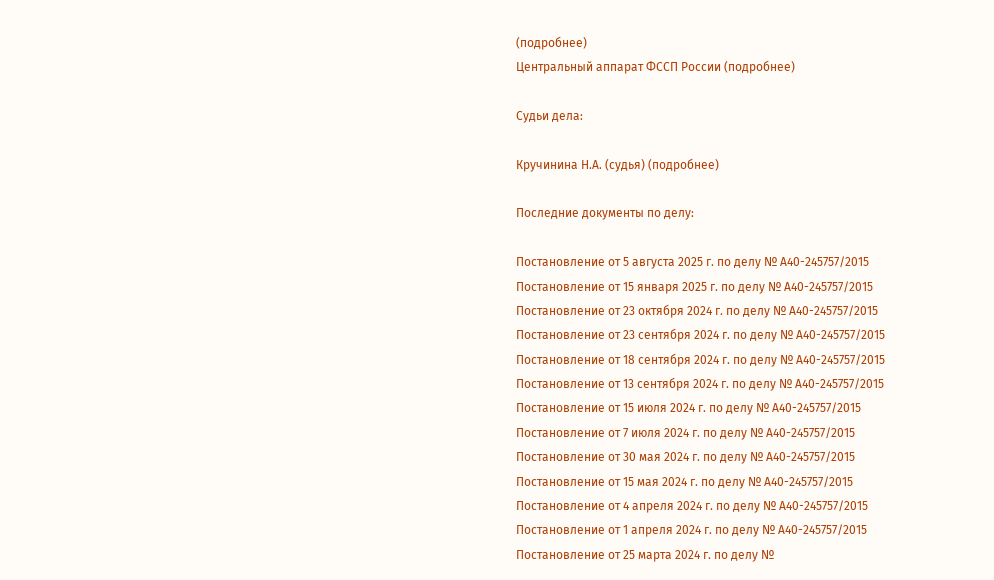(подробнее)
Центральный аппарат ФССП России (подробнее)

Судьи дела:

Кручинина Н.А. (судья) (подробнее)

Последние документы по делу:

Постановление от 5 августа 2025 г. по делу № А40-245757/2015
Постановление от 15 января 2025 г. по делу № А40-245757/2015
Постановление от 23 октября 2024 г. по делу № А40-245757/2015
Постановление от 23 сентября 2024 г. по делу № А40-245757/2015
Постановление от 18 сентября 2024 г. по делу № А40-245757/2015
Постановление от 13 сентября 2024 г. по делу № А40-245757/2015
Постановление от 15 июля 2024 г. по делу № А40-245757/2015
Постановление от 7 июля 2024 г. по делу № А40-245757/2015
Постановление от 30 мая 2024 г. по делу № А40-245757/2015
Постановление от 15 мая 2024 г. по делу № А40-245757/2015
Постановление от 4 апреля 2024 г. по делу № А40-245757/2015
Постановление от 1 апреля 2024 г. по делу № А40-245757/2015
Постановление от 25 марта 2024 г. по делу №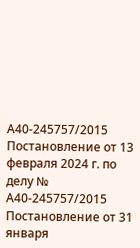А40-245757/2015
Постановление от 13 февраля 2024 г. по делу № А40-245757/2015
Постановление от 31 января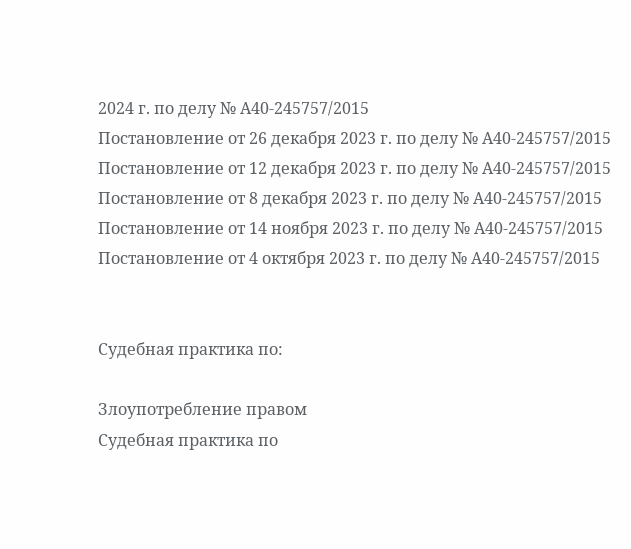2024 г. по делу № А40-245757/2015
Постановление от 26 декабря 2023 г. по делу № А40-245757/2015
Постановление от 12 декабря 2023 г. по делу № А40-245757/2015
Постановление от 8 декабря 2023 г. по делу № А40-245757/2015
Постановление от 14 ноября 2023 г. по делу № А40-245757/2015
Постановление от 4 октября 2023 г. по делу № А40-245757/2015


Судебная практика по:

Злоупотребление правом
Судебная практика по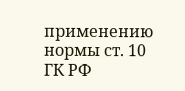применению нормы ст. 10 ГК РФ